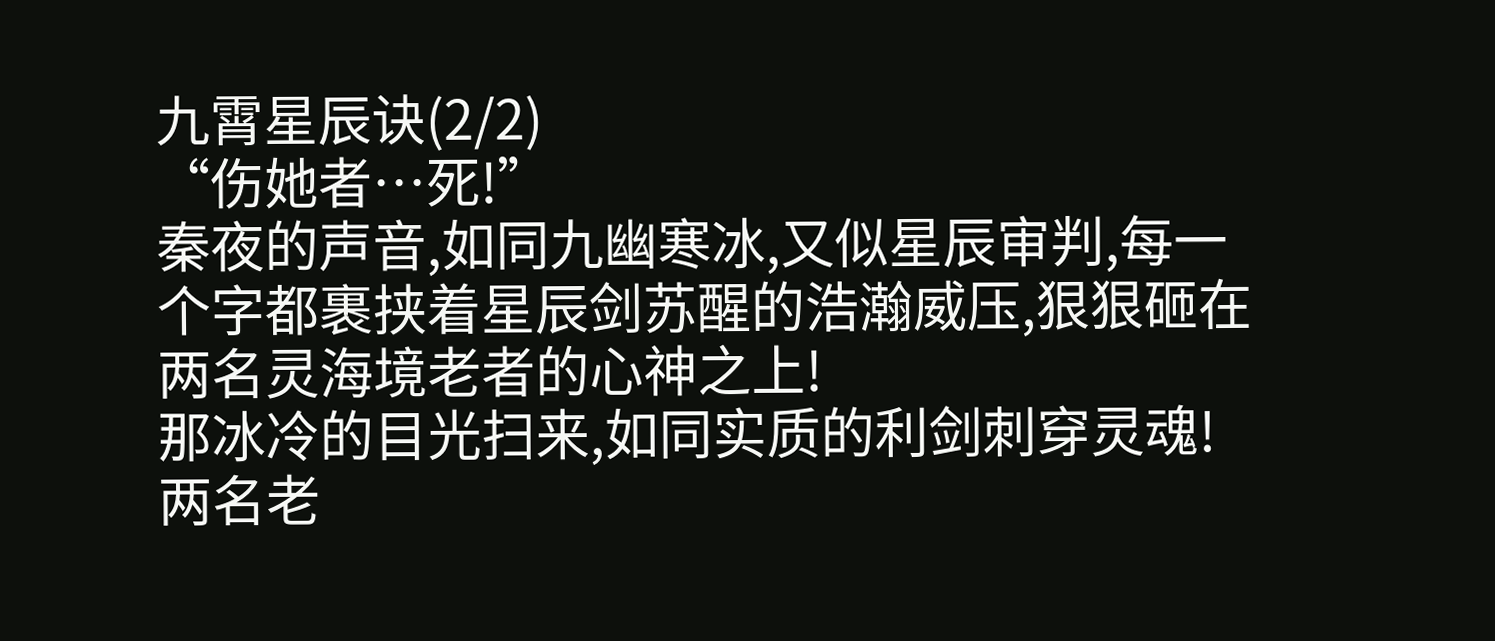九霄星辰诀(2/2)
“伤她者…死!”
秦夜的声音,如同九幽寒冰,又似星辰审判,每一个字都裹挟着星辰剑苏醒的浩瀚威压,狠狠砸在两名灵海境老者的心神之上!
那冰冷的目光扫来,如同实质的利剑刺穿灵魂!两名老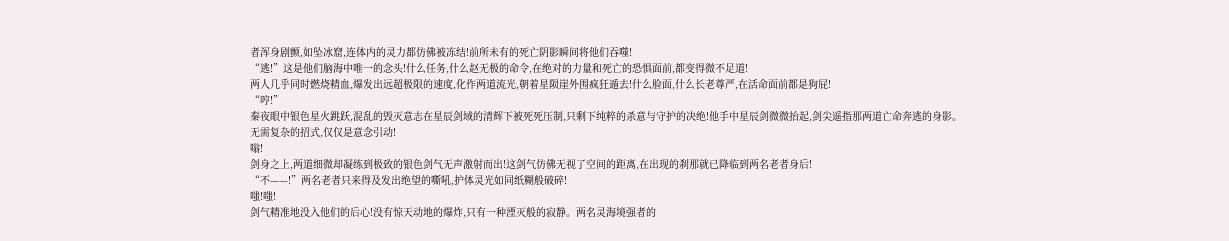者浑身剧颤,如坠冰窟,连体内的灵力都仿佛被冻结!前所未有的死亡阴影瞬间将他们吞噬!
“逃!”这是他们脑海中唯一的念头!什么任务,什么赵无极的命令,在绝对的力量和死亡的恐惧面前,都变得微不足道!
两人几乎同时燃烧精血,爆发出远超极限的速度,化作两道流光,朝着星陨崖外围疯狂遁去!什么脸面,什么长老尊严,在活命面前都是狗屁!
“哼!”
秦夜眼中银色星火跳跃,混乱的毁灭意志在星辰剑域的清辉下被死死压制,只剩下纯粹的杀意与守护的决绝!他手中星辰剑微微抬起,剑尖遥指那两道亡命奔逃的身影。
无需复杂的招式,仅仅是意念引动!
嗡!
剑身之上,两道细微却凝练到极致的银色剑气无声激射而出!这剑气仿佛无视了空间的距离,在出现的刹那就已降临到两名老者身后!
“不——!”两名老者只来得及发出绝望的嘶吼,护体灵光如同纸糊般破碎!
嗤!嗤!
剑气精准地没入他们的后心!没有惊天动地的爆炸,只有一种湮灭般的寂静。两名灵海境强者的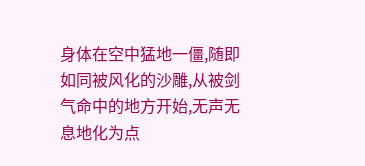身体在空中猛地一僵,随即如同被风化的沙雕,从被剑气命中的地方开始,无声无息地化为点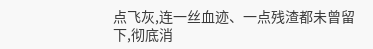点飞灰,连一丝血迹、一点残渣都未曾留下,彻底消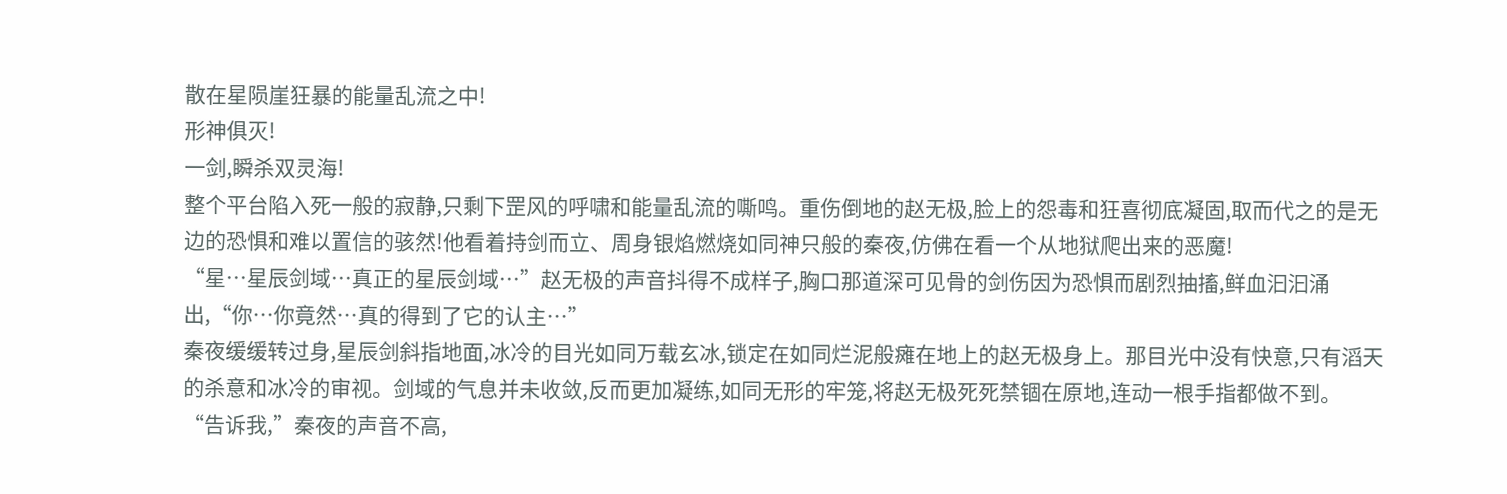散在星陨崖狂暴的能量乱流之中!
形神俱灭!
一剑,瞬杀双灵海!
整个平台陷入死一般的寂静,只剩下罡风的呼啸和能量乱流的嘶鸣。重伤倒地的赵无极,脸上的怨毒和狂喜彻底凝固,取而代之的是无边的恐惧和难以置信的骇然!他看着持剑而立、周身银焰燃烧如同神只般的秦夜,仿佛在看一个从地狱爬出来的恶魔!
“星…星辰剑域…真正的星辰剑域…”赵无极的声音抖得不成样子,胸口那道深可见骨的剑伤因为恐惧而剧烈抽搐,鲜血汩汩涌出,“你…你竟然…真的得到了它的认主…”
秦夜缓缓转过身,星辰剑斜指地面,冰冷的目光如同万载玄冰,锁定在如同烂泥般瘫在地上的赵无极身上。那目光中没有快意,只有滔天的杀意和冰冷的审视。剑域的气息并未收敛,反而更加凝练,如同无形的牢笼,将赵无极死死禁锢在原地,连动一根手指都做不到。
“告诉我,”秦夜的声音不高,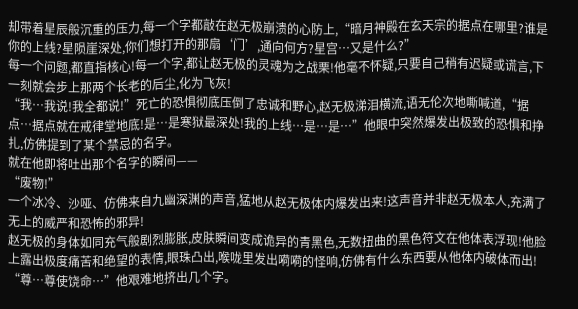却带着星辰般沉重的压力,每一个字都敲在赵无极崩溃的心防上,“暗月神殿在玄天宗的据点在哪里?谁是你的上线?星陨崖深处,你们想打开的那扇‘门’,通向何方?星宫…又是什么?”
每一个问题,都直指核心!每一个字,都让赵无极的灵魂为之战栗!他毫不怀疑,只要自己稍有迟疑或谎言,下一刻就会步上那两个长老的后尘,化为飞灰!
“我…我说!我全都说!”死亡的恐惧彻底压倒了忠诚和野心,赵无极涕泪横流,语无伦次地嘶喊道,“据点…据点就在戒律堂地底!是…是寒狱最深处!我的上线…是…是…”他眼中突然爆发出极致的恐惧和挣扎,仿佛提到了某个禁忌的名字。
就在他即将吐出那个名字的瞬间——
“废物!”
一个冰冷、沙哑、仿佛来自九幽深渊的声音,猛地从赵无极体内爆发出来!这声音并非赵无极本人,充满了无上的威严和恐怖的邪异!
赵无极的身体如同充气般剧烈膨胀,皮肤瞬间变成诡异的青黑色,无数扭曲的黑色符文在他体表浮现!他脸上露出极度痛苦和绝望的表情,眼珠凸出,喉咙里发出嗬嗬的怪响,仿佛有什么东西要从他体内破体而出!
“尊…尊使饶命…”他艰难地挤出几个字。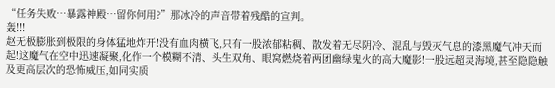“任务失败…暴露神殿…留你何用?”那冰冷的声音带着残酷的宣判。
轰!!!
赵无极膨胀到极限的身体猛地炸开!没有血肉横飞,只有一股浓郁粘稠、散发着无尽阴冷、混乱与毁灭气息的漆黑魔气冲天而起!这魔气在空中迅速凝聚,化作一个模糊不清、头生双角、眼窝燃烧着两团幽绿鬼火的高大魔影!一股远超灵海境,甚至隐隐触及更高层次的恐怖威压,如同实质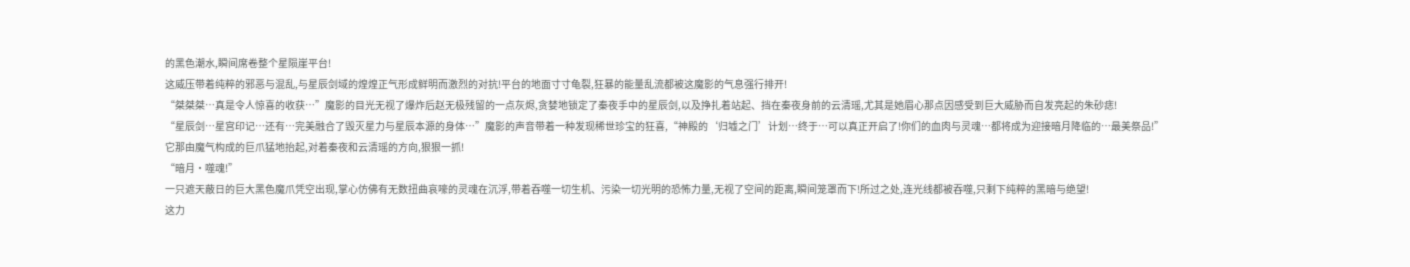的黑色潮水,瞬间席卷整个星陨崖平台!
这威压带着纯粹的邪恶与混乱,与星辰剑域的煌煌正气形成鲜明而激烈的对抗!平台的地面寸寸龟裂,狂暴的能量乱流都被这魔影的气息强行排开!
“桀桀桀…真是令人惊喜的收获…”魔影的目光无视了爆炸后赵无极残留的一点灰烬,贪婪地锁定了秦夜手中的星辰剑,以及挣扎着站起、挡在秦夜身前的云清瑶,尤其是她眉心那点因感受到巨大威胁而自发亮起的朱砂痣!
“星辰剑…星宫印记…还有…完美融合了毁灭星力与星辰本源的身体…”魔影的声音带着一种发现稀世珍宝的狂喜,“神殿的‘归墟之门’计划…终于…可以真正开启了!你们的血肉与灵魂…都将成为迎接暗月降临的…最美祭品!”
它那由魔气构成的巨爪猛地抬起,对着秦夜和云清瑶的方向,狠狠一抓!
“暗月·噬魂!”
一只遮天蔽日的巨大黑色魔爪凭空出现,掌心仿佛有无数扭曲哀嚎的灵魂在沉浮,带着吞噬一切生机、污染一切光明的恐怖力量,无视了空间的距离,瞬间笼罩而下!所过之处,连光线都被吞噬,只剩下纯粹的黑暗与绝望!
这力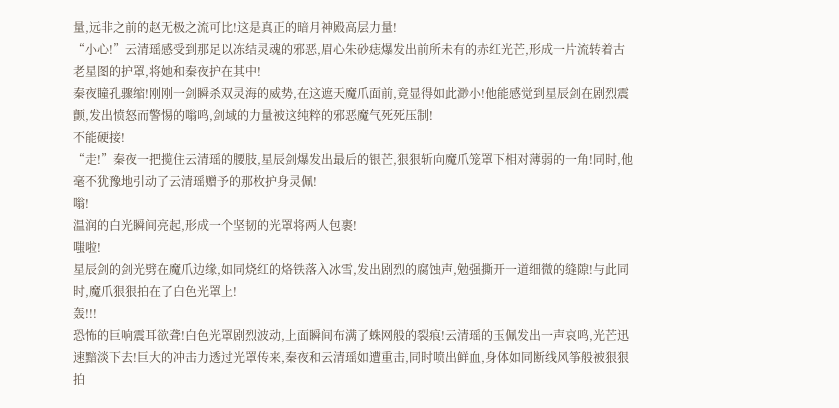量,远非之前的赵无极之流可比!这是真正的暗月神殿高层力量!
“小心!”云清瑶感受到那足以冻结灵魂的邪恶,眉心朱砂痣爆发出前所未有的赤红光芒,形成一片流转着古老星图的护罩,将她和秦夜护在其中!
秦夜瞳孔骤缩!刚刚一剑瞬杀双灵海的威势,在这遮天魔爪面前,竟显得如此渺小!他能感觉到星辰剑在剧烈震颤,发出愤怒而警惕的嗡鸣,剑域的力量被这纯粹的邪恶魔气死死压制!
不能硬接!
“走!”秦夜一把揽住云清瑶的腰肢,星辰剑爆发出最后的银芒,狠狠斩向魔爪笼罩下相对薄弱的一角!同时,他毫不犹豫地引动了云清瑶赠予的那枚护身灵佩!
嗡!
温润的白光瞬间亮起,形成一个坚韧的光罩将两人包裹!
嗤啦!
星辰剑的剑光劈在魔爪边缘,如同烧红的烙铁落入冰雪,发出剧烈的腐蚀声,勉强撕开一道细微的缝隙!与此同时,魔爪狠狠拍在了白色光罩上!
轰!!!
恐怖的巨响震耳欲聋!白色光罩剧烈波动,上面瞬间布满了蛛网般的裂痕!云清瑶的玉佩发出一声哀鸣,光芒迅速黯淡下去!巨大的冲击力透过光罩传来,秦夜和云清瑶如遭重击,同时喷出鲜血,身体如同断线风筝般被狠狠拍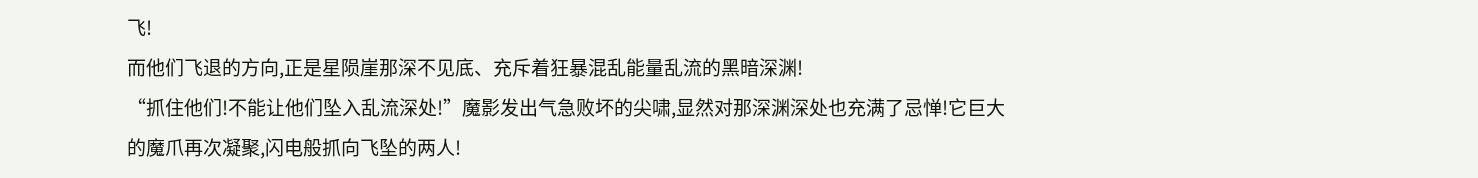飞!
而他们飞退的方向,正是星陨崖那深不见底、充斥着狂暴混乱能量乱流的黑暗深渊!
“抓住他们!不能让他们坠入乱流深处!”魔影发出气急败坏的尖啸,显然对那深渊深处也充满了忌惮!它巨大的魔爪再次凝聚,闪电般抓向飞坠的两人!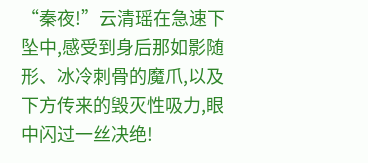“秦夜!”云清瑶在急速下坠中,感受到身后那如影随形、冰冷刺骨的魔爪,以及下方传来的毁灭性吸力,眼中闪过一丝决绝!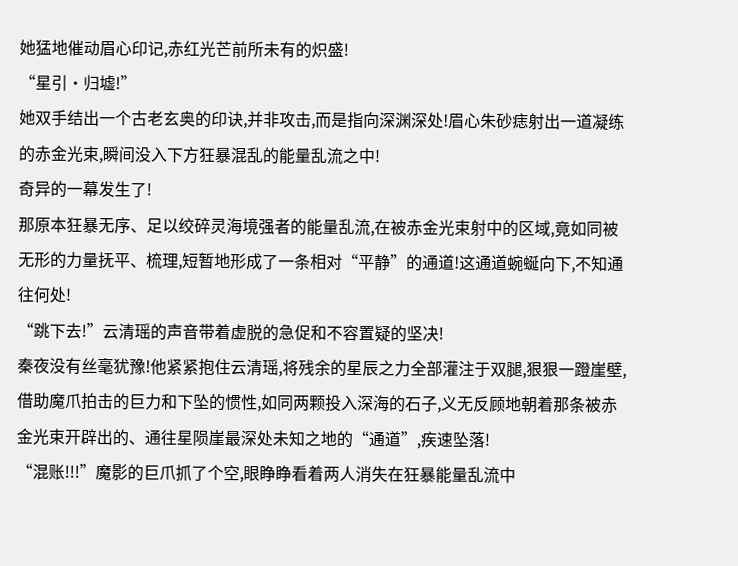她猛地催动眉心印记,赤红光芒前所未有的炽盛!
“星引·归墟!”
她双手结出一个古老玄奥的印诀,并非攻击,而是指向深渊深处!眉心朱砂痣射出一道凝练的赤金光束,瞬间没入下方狂暴混乱的能量乱流之中!
奇异的一幕发生了!
那原本狂暴无序、足以绞碎灵海境强者的能量乱流,在被赤金光束射中的区域,竟如同被无形的力量抚平、梳理,短暂地形成了一条相对“平静”的通道!这通道蜿蜒向下,不知通往何处!
“跳下去!”云清瑶的声音带着虚脱的急促和不容置疑的坚决!
秦夜没有丝毫犹豫!他紧紧抱住云清瑶,将残余的星辰之力全部灌注于双腿,狠狠一蹬崖壁,借助魔爪拍击的巨力和下坠的惯性,如同两颗投入深海的石子,义无反顾地朝着那条被赤金光束开辟出的、通往星陨崖最深处未知之地的“通道”,疾速坠落!
“混账!!!”魔影的巨爪抓了个空,眼睁睁看着两人消失在狂暴能量乱流中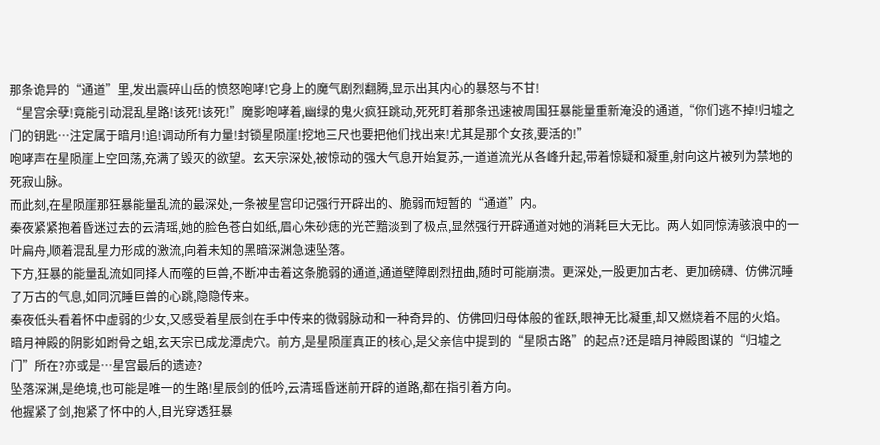那条诡异的“通道”里,发出震碎山岳的愤怒咆哮!它身上的魔气剧烈翻腾,显示出其内心的暴怒与不甘!
“星宫余孽!竟能引动混乱星路!该死!该死!”魔影咆哮着,幽绿的鬼火疯狂跳动,死死盯着那条迅速被周围狂暴能量重新淹没的通道,“你们逃不掉!归墟之门的钥匙…注定属于暗月!追!调动所有力量!封锁星陨崖!挖地三尺也要把他们找出来!尤其是那个女孩,要活的!”
咆哮声在星陨崖上空回荡,充满了毁灭的欲望。玄天宗深处,被惊动的强大气息开始复苏,一道道流光从各峰升起,带着惊疑和凝重,射向这片被列为禁地的死寂山脉。
而此刻,在星陨崖那狂暴能量乱流的最深处,一条被星宫印记强行开辟出的、脆弱而短暂的“通道”内。
秦夜紧紧抱着昏迷过去的云清瑶,她的脸色苍白如纸,眉心朱砂痣的光芒黯淡到了极点,显然强行开辟通道对她的消耗巨大无比。两人如同惊涛骇浪中的一叶扁舟,顺着混乱星力形成的激流,向着未知的黑暗深渊急速坠落。
下方,狂暴的能量乱流如同择人而噬的巨兽,不断冲击着这条脆弱的通道,通道壁障剧烈扭曲,随时可能崩溃。更深处,一股更加古老、更加磅礴、仿佛沉睡了万古的气息,如同沉睡巨兽的心跳,隐隐传来。
秦夜低头看着怀中虚弱的少女,又感受着星辰剑在手中传来的微弱脉动和一种奇异的、仿佛回归母体般的雀跃,眼神无比凝重,却又燃烧着不屈的火焰。
暗月神殿的阴影如跗骨之蛆,玄天宗已成龙潭虎穴。前方,是星陨崖真正的核心,是父亲信中提到的“星陨古路”的起点?还是暗月神殿图谋的“归墟之门”所在?亦或是…星宫最后的遗迹?
坠落深渊,是绝境,也可能是唯一的生路!星辰剑的低吟,云清瑶昏迷前开辟的道路,都在指引着方向。
他握紧了剑,抱紧了怀中的人,目光穿透狂暴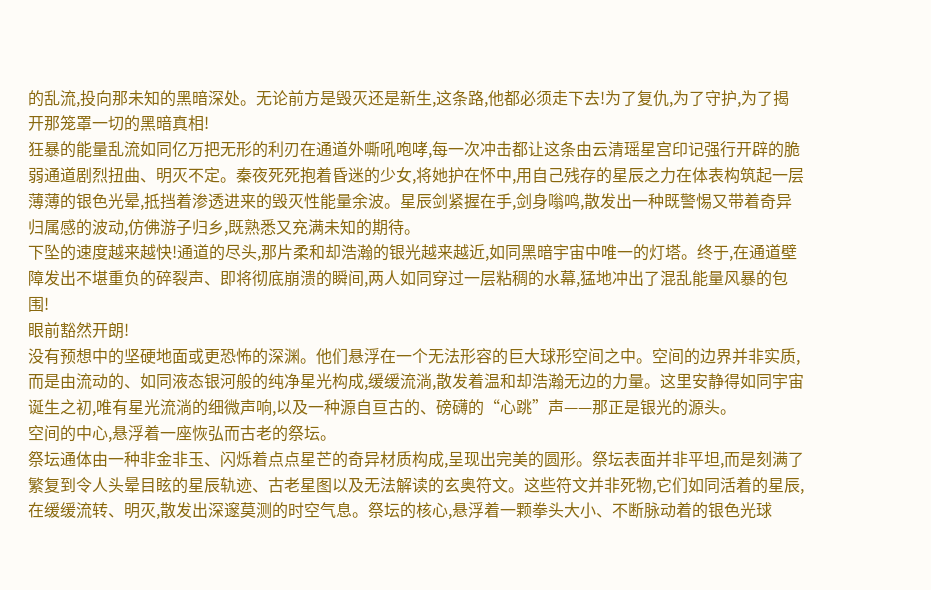的乱流,投向那未知的黑暗深处。无论前方是毁灭还是新生,这条路,他都必须走下去!为了复仇,为了守护,为了揭开那笼罩一切的黑暗真相!
狂暴的能量乱流如同亿万把无形的利刃在通道外嘶吼咆哮,每一次冲击都让这条由云清瑶星宫印记强行开辟的脆弱通道剧烈扭曲、明灭不定。秦夜死死抱着昏迷的少女,将她护在怀中,用自己残存的星辰之力在体表构筑起一层薄薄的银色光晕,抵挡着渗透进来的毁灭性能量余波。星辰剑紧握在手,剑身嗡鸣,散发出一种既警惕又带着奇异归属感的波动,仿佛游子归乡,既熟悉又充满未知的期待。
下坠的速度越来越快!通道的尽头,那片柔和却浩瀚的银光越来越近,如同黑暗宇宙中唯一的灯塔。终于,在通道壁障发出不堪重负的碎裂声、即将彻底崩溃的瞬间,两人如同穿过一层粘稠的水幕,猛地冲出了混乱能量风暴的包围!
眼前豁然开朗!
没有预想中的坚硬地面或更恐怖的深渊。他们悬浮在一个无法形容的巨大球形空间之中。空间的边界并非实质,而是由流动的、如同液态银河般的纯净星光构成,缓缓流淌,散发着温和却浩瀚无边的力量。这里安静得如同宇宙诞生之初,唯有星光流淌的细微声响,以及一种源自亘古的、磅礴的“心跳”声——那正是银光的源头。
空间的中心,悬浮着一座恢弘而古老的祭坛。
祭坛通体由一种非金非玉、闪烁着点点星芒的奇异材质构成,呈现出完美的圆形。祭坛表面并非平坦,而是刻满了繁复到令人头晕目眩的星辰轨迹、古老星图以及无法解读的玄奥符文。这些符文并非死物,它们如同活着的星辰,在缓缓流转、明灭,散发出深邃莫测的时空气息。祭坛的核心,悬浮着一颗拳头大小、不断脉动着的银色光球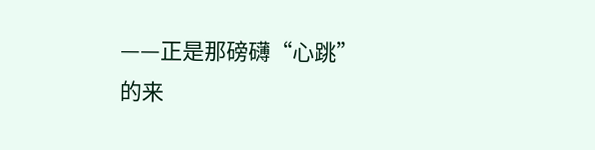——正是那磅礴“心跳”的来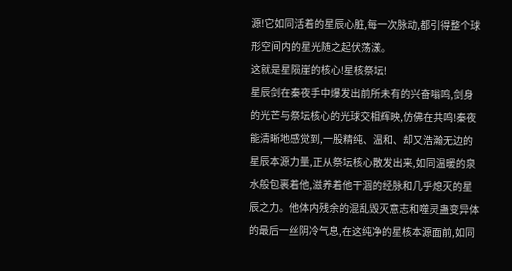源!它如同活着的星辰心脏,每一次脉动,都引得整个球形空间内的星光随之起伏荡漾。
这就是星陨崖的核心!星核祭坛!
星辰剑在秦夜手中爆发出前所未有的兴奋嗡鸣,剑身的光芒与祭坛核心的光球交相辉映,仿佛在共鸣!秦夜能清晰地感觉到,一股精纯、温和、却又浩瀚无边的星辰本源力量,正从祭坛核心散发出来,如同温暖的泉水般包裹着他,滋养着他干涸的经脉和几乎熄灭的星辰之力。他体内残余的混乱毁灭意志和噬灵蛊变异体的最后一丝阴冷气息,在这纯净的星核本源面前,如同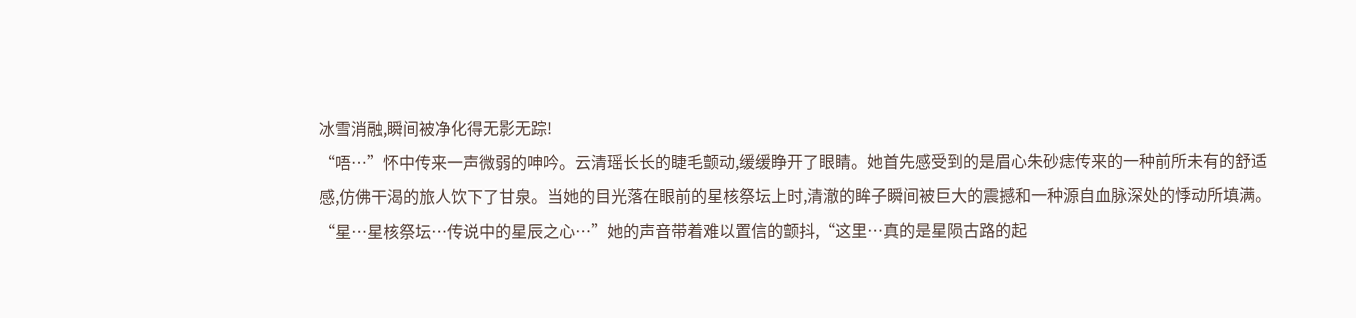冰雪消融,瞬间被净化得无影无踪!
“唔…”怀中传来一声微弱的呻吟。云清瑶长长的睫毛颤动,缓缓睁开了眼睛。她首先感受到的是眉心朱砂痣传来的一种前所未有的舒适感,仿佛干渴的旅人饮下了甘泉。当她的目光落在眼前的星核祭坛上时,清澈的眸子瞬间被巨大的震撼和一种源自血脉深处的悸动所填满。
“星…星核祭坛…传说中的星辰之心…”她的声音带着难以置信的颤抖,“这里…真的是星陨古路的起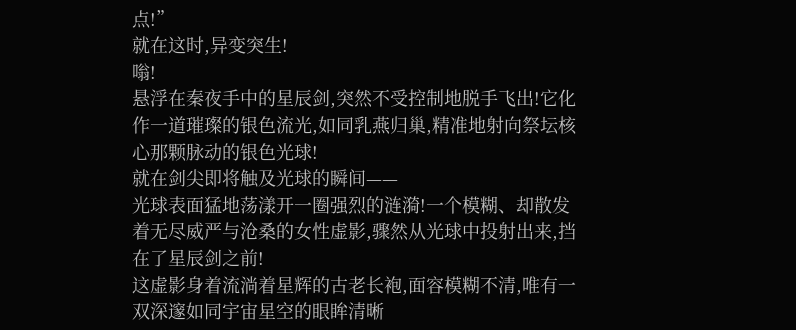点!”
就在这时,异变突生!
嗡!
悬浮在秦夜手中的星辰剑,突然不受控制地脱手飞出!它化作一道璀璨的银色流光,如同乳燕归巢,精准地射向祭坛核心那颗脉动的银色光球!
就在剑尖即将触及光球的瞬间——
光球表面猛地荡漾开一圈强烈的涟漪!一个模糊、却散发着无尽威严与沧桑的女性虚影,骤然从光球中投射出来,挡在了星辰剑之前!
这虚影身着流淌着星辉的古老长袍,面容模糊不清,唯有一双深邃如同宇宙星空的眼眸清晰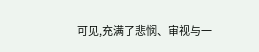可见,充满了悲悯、审视与一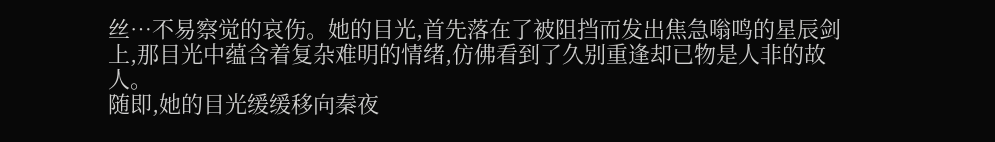丝…不易察觉的哀伤。她的目光,首先落在了被阻挡而发出焦急嗡鸣的星辰剑上,那目光中蕴含着复杂难明的情绪,仿佛看到了久别重逢却已物是人非的故人。
随即,她的目光缓缓移向秦夜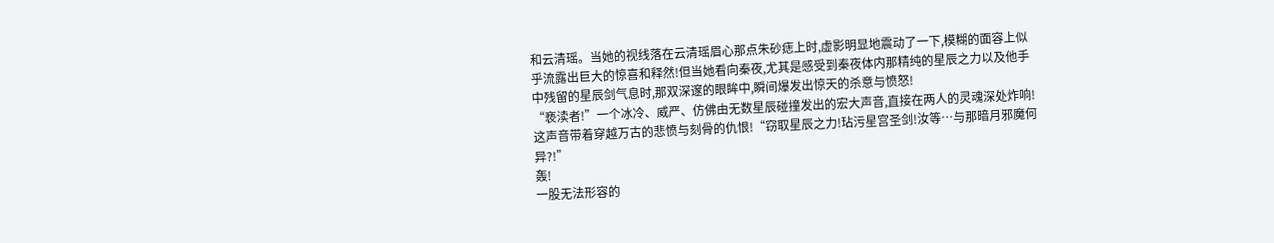和云清瑶。当她的视线落在云清瑶眉心那点朱砂痣上时,虚影明显地震动了一下,模糊的面容上似乎流露出巨大的惊喜和释然!但当她看向秦夜,尤其是感受到秦夜体内那精纯的星辰之力以及他手中残留的星辰剑气息时,那双深邃的眼眸中,瞬间爆发出惊天的杀意与愤怒!
“亵渎者!”一个冰冷、威严、仿佛由无数星辰碰撞发出的宏大声音,直接在两人的灵魂深处炸响!这声音带着穿越万古的悲愤与刻骨的仇恨!“窃取星辰之力!玷污星宫圣剑!汝等…与那暗月邪魔何异?!”
轰!
一股无法形容的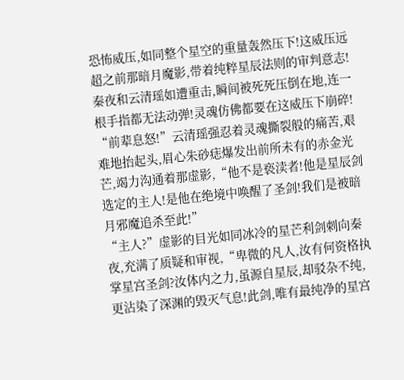恐怖威压,如同整个星空的重量轰然压下!这威压远超之前那暗月魔影,带着纯粹星辰法则的审判意志!秦夜和云清瑶如遭重击,瞬间被死死压倒在地,连一根手指都无法动弹!灵魂仿佛都要在这威压下崩碎!
“前辈息怒!”云清瑶强忍着灵魂撕裂般的痛苦,艰难地抬起头,眉心朱砂痣爆发出前所未有的赤金光芒,竭力沟通着那虚影,“他不是亵渎者!他是星辰剑选定的主人!是他在绝境中唤醒了圣剑!我们是被暗月邪魔追杀至此!”
“主人?”虚影的目光如同冰冷的星芒利剑刺向秦夜,充满了质疑和审视,“卑微的凡人,汝有何资格执掌星宫圣剑?汝体内之力,虽源自星辰,却驳杂不纯,更沾染了深渊的毁灭气息!此剑,唯有最纯净的星宫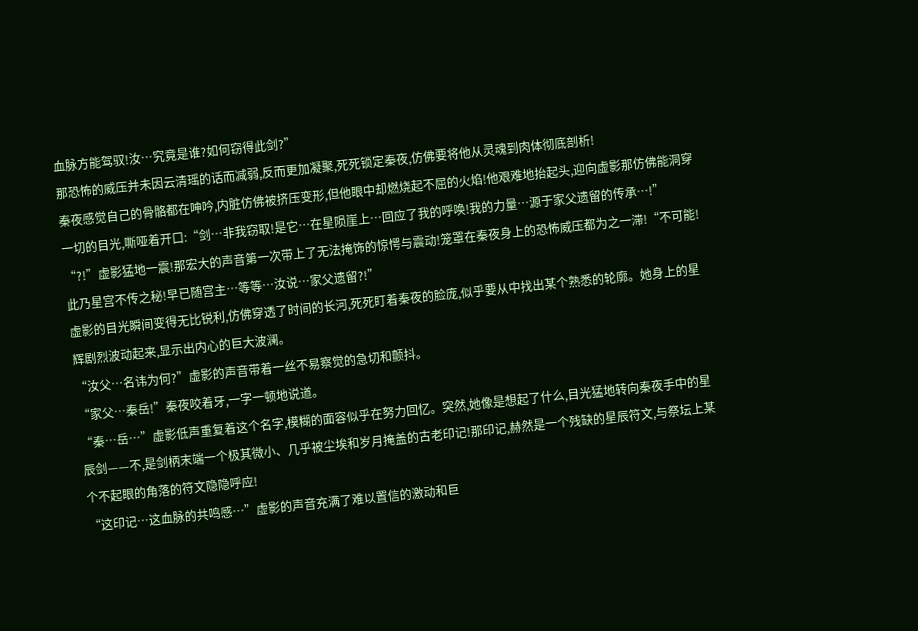血脉方能驾驭!汝…究竟是谁?如何窃得此剑?”
那恐怖的威压并未因云清瑶的话而减弱,反而更加凝聚,死死锁定秦夜,仿佛要将他从灵魂到肉体彻底剖析!
秦夜感觉自己的骨骼都在呻吟,内脏仿佛被挤压变形,但他眼中却燃烧起不屈的火焰!他艰难地抬起头,迎向虚影那仿佛能洞穿一切的目光,嘶哑着开口:“剑…非我窃取!是它…在星陨崖上…回应了我的呼唤!我的力量…源于家父遗留的传承…!”
“?!”虚影猛地一震!那宏大的声音第一次带上了无法掩饰的惊愕与震动!笼罩在秦夜身上的恐怖威压都为之一滞!“不可能!此乃星宫不传之秘!早已随宫主…等等…汝说…家父遗留?!”
虚影的目光瞬间变得无比锐利,仿佛穿透了时间的长河,死死盯着秦夜的脸庞,似乎要从中找出某个熟悉的轮廓。她身上的星辉剧烈波动起来,显示出内心的巨大波澜。
“汝父…名讳为何?”虚影的声音带着一丝不易察觉的急切和颤抖。
“家父…秦岳!”秦夜咬着牙,一字一顿地说道。
“秦…岳…”虚影低声重复着这个名字,模糊的面容似乎在努力回忆。突然,她像是想起了什么,目光猛地转向秦夜手中的星辰剑——不,是剑柄末端一个极其微小、几乎被尘埃和岁月掩盖的古老印记!那印记,赫然是一个残缺的星辰符文,与祭坛上某个不起眼的角落的符文隐隐呼应!
“这印记…这血脉的共鸣感…”虚影的声音充满了难以置信的激动和巨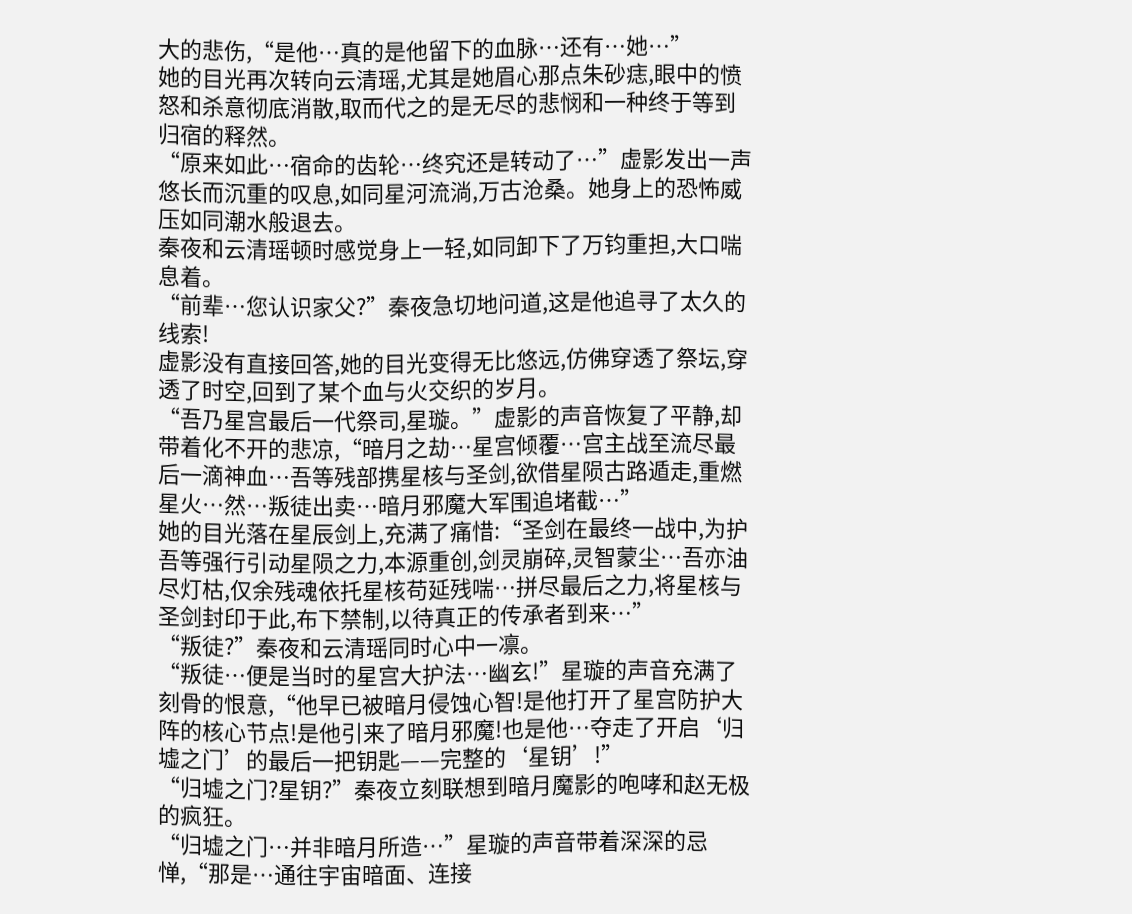大的悲伤,“是他…真的是他留下的血脉…还有…她…”
她的目光再次转向云清瑶,尤其是她眉心那点朱砂痣,眼中的愤怒和杀意彻底消散,取而代之的是无尽的悲悯和一种终于等到归宿的释然。
“原来如此…宿命的齿轮…终究还是转动了…”虚影发出一声悠长而沉重的叹息,如同星河流淌,万古沧桑。她身上的恐怖威压如同潮水般退去。
秦夜和云清瑶顿时感觉身上一轻,如同卸下了万钧重担,大口喘息着。
“前辈…您认识家父?”秦夜急切地问道,这是他追寻了太久的线索!
虚影没有直接回答,她的目光变得无比悠远,仿佛穿透了祭坛,穿透了时空,回到了某个血与火交织的岁月。
“吾乃星宫最后一代祭司,星璇。”虚影的声音恢复了平静,却带着化不开的悲凉,“暗月之劫…星宫倾覆…宫主战至流尽最后一滴神血…吾等残部携星核与圣剑,欲借星陨古路遁走,重燃星火…然…叛徒出卖…暗月邪魔大军围追堵截…”
她的目光落在星辰剑上,充满了痛惜:“圣剑在最终一战中,为护吾等强行引动星陨之力,本源重创,剑灵崩碎,灵智蒙尘…吾亦油尽灯枯,仅余残魂依托星核苟延残喘…拼尽最后之力,将星核与圣剑封印于此,布下禁制,以待真正的传承者到来…”
“叛徒?”秦夜和云清瑶同时心中一凛。
“叛徒…便是当时的星宫大护法…幽玄!”星璇的声音充满了刻骨的恨意,“他早已被暗月侵蚀心智!是他打开了星宫防护大阵的核心节点!是他引来了暗月邪魔!也是他…夺走了开启‘归墟之门’的最后一把钥匙——完整的‘星钥’!”
“归墟之门?星钥?”秦夜立刻联想到暗月魔影的咆哮和赵无极的疯狂。
“归墟之门…并非暗月所造…”星璇的声音带着深深的忌惮,“那是…通往宇宙暗面、连接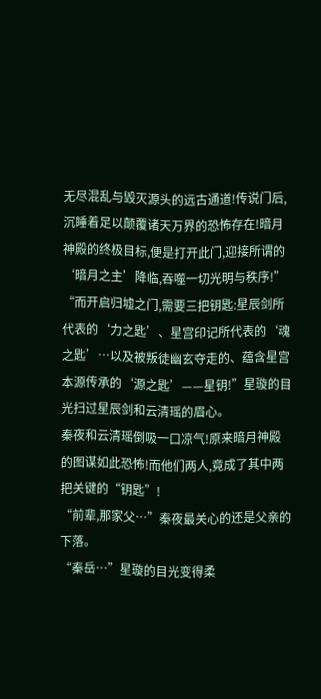无尽混乱与毁灭源头的远古通道!传说门后,沉睡着足以颠覆诸天万界的恐怖存在!暗月神殿的终极目标,便是打开此门,迎接所谓的‘暗月之主’降临,吞噬一切光明与秩序!”
“而开启归墟之门,需要三把钥匙:星辰剑所代表的‘力之匙’、星宫印记所代表的‘魂之匙’…以及被叛徒幽玄夺走的、蕴含星宫本源传承的‘源之匙’——星钥!”星璇的目光扫过星辰剑和云清瑶的眉心。
秦夜和云清瑶倒吸一口凉气!原来暗月神殿的图谋如此恐怖!而他们两人,竟成了其中两把关键的“钥匙”!
“前辈,那家父…”秦夜最关心的还是父亲的下落。
“秦岳…”星璇的目光变得柔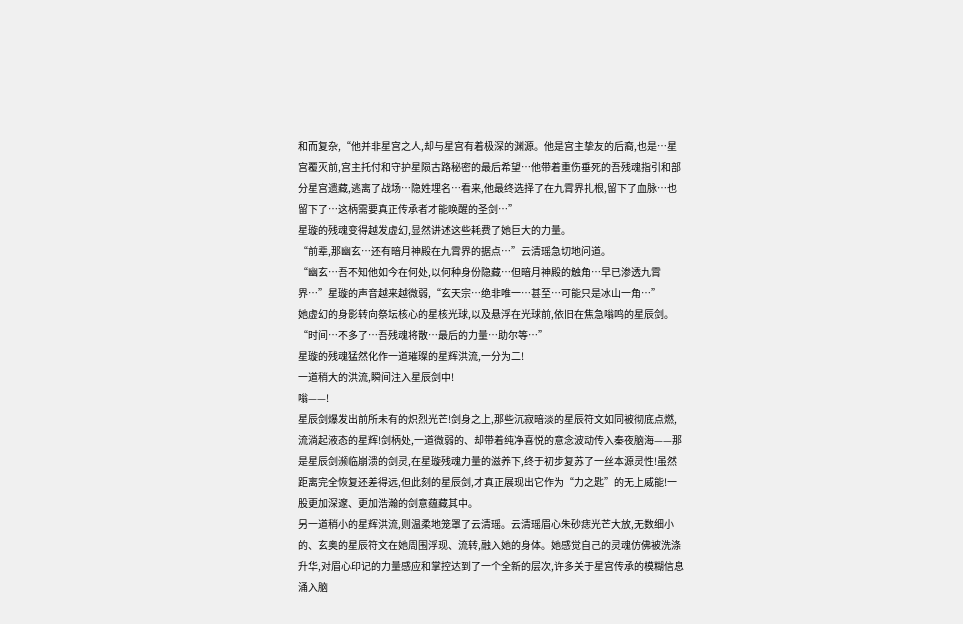和而复杂,“他并非星宫之人,却与星宫有着极深的渊源。他是宫主挚友的后裔,也是…星宫覆灭前,宫主托付和守护星陨古路秘密的最后希望…他带着重伤垂死的吾残魂指引和部分星宫遗藏,逃离了战场…隐姓埋名…看来,他最终选择了在九霄界扎根,留下了血脉…也留下了…这柄需要真正传承者才能唤醒的圣剑…”
星璇的残魂变得越发虚幻,显然讲述这些耗费了她巨大的力量。
“前辈,那幽玄…还有暗月神殿在九霄界的据点…”云清瑶急切地问道。
“幽玄…吾不知他如今在何处,以何种身份隐藏…但暗月神殿的触角…早已渗透九霄界…”星璇的声音越来越微弱,“玄天宗…绝非唯一…甚至…可能只是冰山一角…”
她虚幻的身影转向祭坛核心的星核光球,以及悬浮在光球前,依旧在焦急嗡鸣的星辰剑。
“时间…不多了…吾残魂将散…最后的力量…助尔等…”
星璇的残魂猛然化作一道璀璨的星辉洪流,一分为二!
一道稍大的洪流,瞬间注入星辰剑中!
嗡——!
星辰剑爆发出前所未有的炽烈光芒!剑身之上,那些沉寂暗淡的星辰符文如同被彻底点燃,流淌起液态的星辉!剑柄处,一道微弱的、却带着纯净喜悦的意念波动传入秦夜脑海——那是星辰剑濒临崩溃的剑灵,在星璇残魂力量的滋养下,终于初步复苏了一丝本源灵性!虽然距离完全恢复还差得远,但此刻的星辰剑,才真正展现出它作为“力之匙”的无上威能!一股更加深邃、更加浩瀚的剑意蕴藏其中。
另一道稍小的星辉洪流,则温柔地笼罩了云清瑶。云清瑶眉心朱砂痣光芒大放,无数细小的、玄奥的星辰符文在她周围浮现、流转,融入她的身体。她感觉自己的灵魂仿佛被洗涤升华,对眉心印记的力量感应和掌控达到了一个全新的层次,许多关于星宫传承的模糊信息涌入脑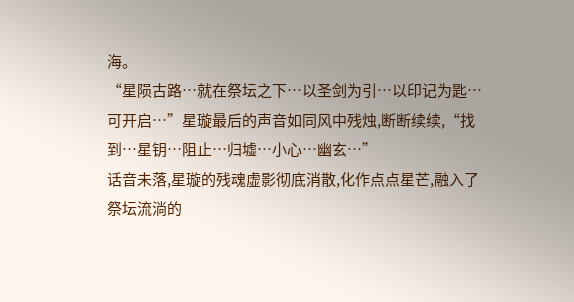海。
“星陨古路…就在祭坛之下…以圣剑为引…以印记为匙…可开启…”星璇最后的声音如同风中残烛,断断续续,“找到…星钥…阻止…归墟…小心…幽玄…”
话音未落,星璇的残魂虚影彻底消散,化作点点星芒,融入了祭坛流淌的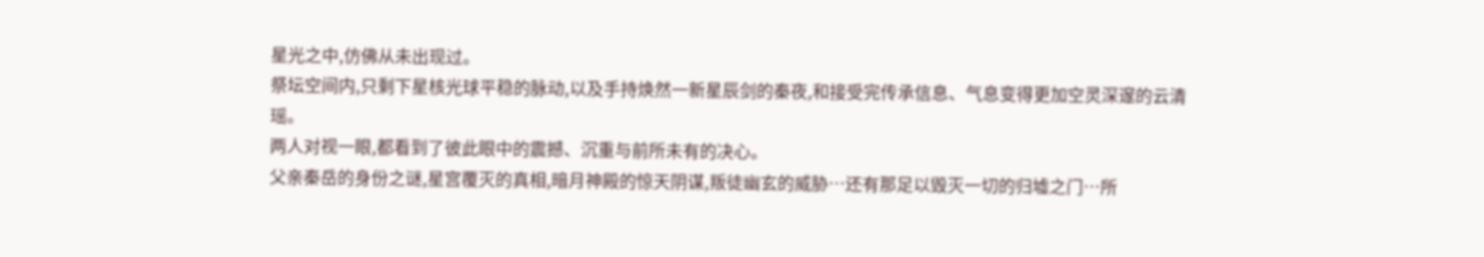星光之中,仿佛从未出现过。
祭坛空间内,只剩下星核光球平稳的脉动,以及手持焕然一新星辰剑的秦夜,和接受完传承信息、气息变得更加空灵深邃的云清瑶。
两人对视一眼,都看到了彼此眼中的震撼、沉重与前所未有的决心。
父亲秦岳的身份之谜,星宫覆灭的真相,暗月神殿的惊天阴谋,叛徒幽玄的威胁…还有那足以毁灭一切的归墟之门…所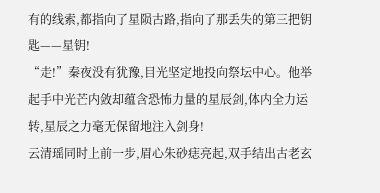有的线索,都指向了星陨古路,指向了那丢失的第三把钥匙——星钥!
“走!”秦夜没有犹豫,目光坚定地投向祭坛中心。他举起手中光芒内敛却蕴含恐怖力量的星辰剑,体内全力运转,星辰之力毫无保留地注入剑身!
云清瑶同时上前一步,眉心朱砂痣亮起,双手结出古老玄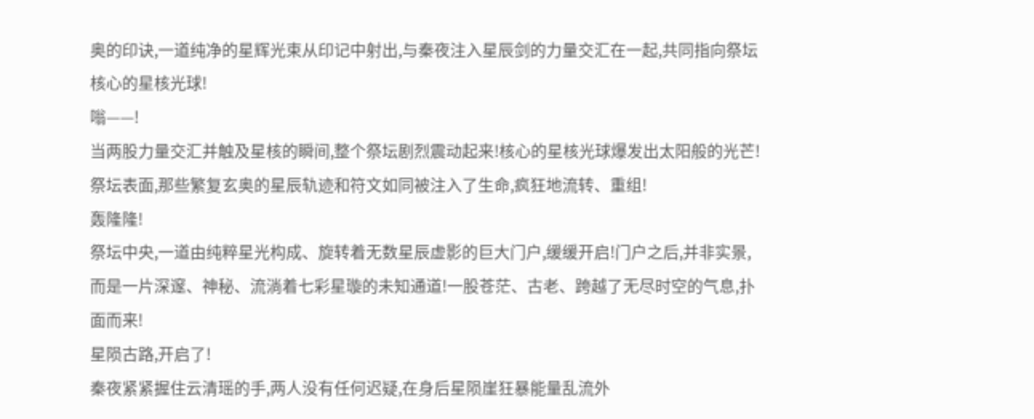奥的印诀,一道纯净的星辉光束从印记中射出,与秦夜注入星辰剑的力量交汇在一起,共同指向祭坛核心的星核光球!
嗡——!
当两股力量交汇并触及星核的瞬间,整个祭坛剧烈震动起来!核心的星核光球爆发出太阳般的光芒!祭坛表面,那些繁复玄奥的星辰轨迹和符文如同被注入了生命,疯狂地流转、重组!
轰隆隆!
祭坛中央,一道由纯粹星光构成、旋转着无数星辰虚影的巨大门户,缓缓开启!门户之后,并非实景,而是一片深邃、神秘、流淌着七彩星璇的未知通道!一股苍茫、古老、跨越了无尽时空的气息,扑面而来!
星陨古路,开启了!
秦夜紧紧握住云清瑶的手,两人没有任何迟疑,在身后星陨崖狂暴能量乱流外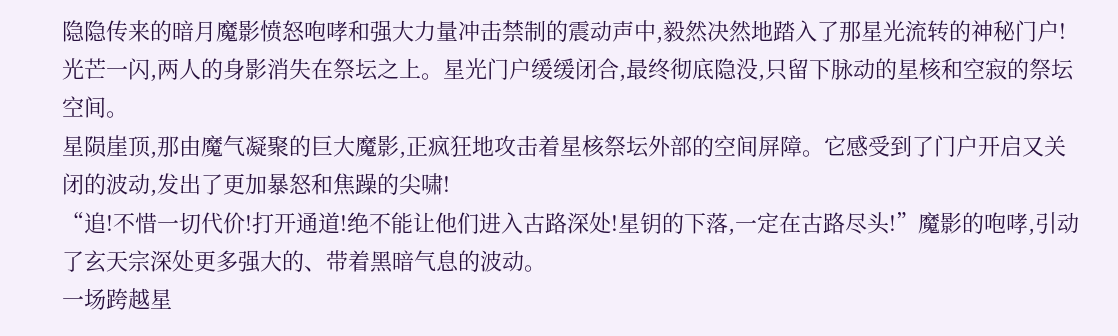隐隐传来的暗月魔影愤怒咆哮和强大力量冲击禁制的震动声中,毅然决然地踏入了那星光流转的神秘门户!
光芒一闪,两人的身影消失在祭坛之上。星光门户缓缓闭合,最终彻底隐没,只留下脉动的星核和空寂的祭坛空间。
星陨崖顶,那由魔气凝聚的巨大魔影,正疯狂地攻击着星核祭坛外部的空间屏障。它感受到了门户开启又关闭的波动,发出了更加暴怒和焦躁的尖啸!
“追!不惜一切代价!打开通道!绝不能让他们进入古路深处!星钥的下落,一定在古路尽头!”魔影的咆哮,引动了玄天宗深处更多强大的、带着黑暗气息的波动。
一场跨越星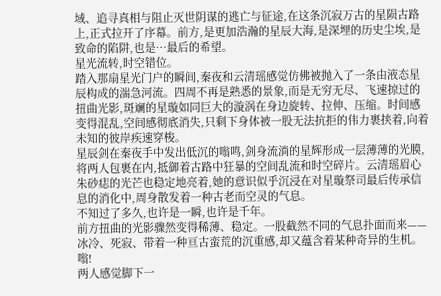域、追寻真相与阻止灭世阴谋的逃亡与征途,在这条沉寂万古的星陨古路上,正式拉开了序幕。前方,是更加浩瀚的星辰大海,是深埋的历史尘埃,是致命的陷阱,也是…最后的希望。
星光流转,时空错位。
踏入那扇星光门户的瞬间,秦夜和云清瑶感觉仿佛被抛入了一条由液态星辰构成的湍急河流。四周不再是熟悉的景象,而是无穷无尽、飞速掠过的扭曲光影,斑斓的星璇如同巨大的漩涡在身边旋转、拉伸、压缩。时间感变得混乱,空间感彻底消失,只剩下身体被一股无法抗拒的伟力裹挟着,向着未知的彼岸疾速穿梭。
星辰剑在秦夜手中发出低沉的嗡鸣,剑身流淌的星辉形成一层薄薄的光膜,将两人包裹在内,抵御着古路中狂暴的空间乱流和时空碎片。云清瑶眉心朱砂痣的光芒也稳定地亮着,她的意识似乎沉浸在对星璇祭司最后传承信息的消化中,周身散发着一种古老而空灵的气息。
不知过了多久,也许是一瞬,也许是千年。
前方扭曲的光影骤然变得稀薄、稳定。一股截然不同的气息扑面而来——冰冷、死寂、带着一种亘古蛮荒的沉重感,却又蕴含着某种奇异的生机。
嗡!
两人感觉脚下一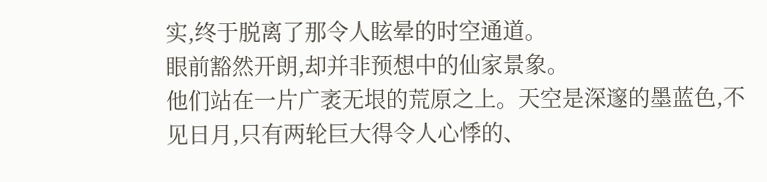实,终于脱离了那令人眩晕的时空通道。
眼前豁然开朗,却并非预想中的仙家景象。
他们站在一片广袤无垠的荒原之上。天空是深邃的墨蓝色,不见日月,只有两轮巨大得令人心悸的、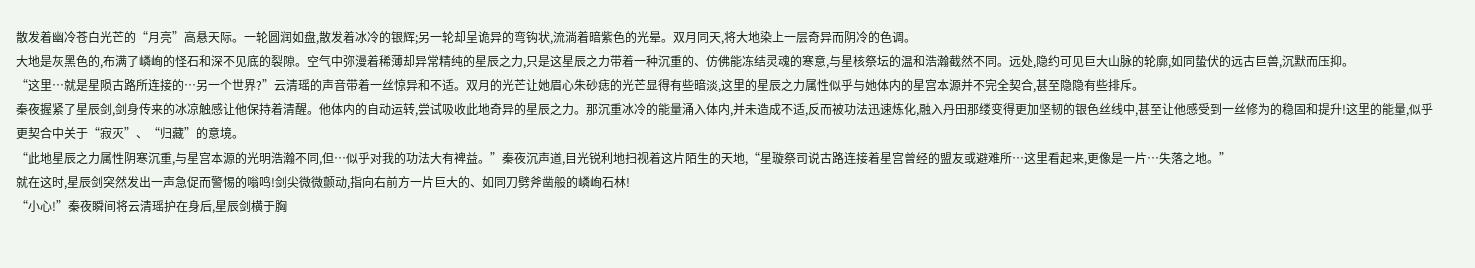散发着幽冷苍白光芒的“月亮”高悬天际。一轮圆润如盘,散发着冰冷的银辉;另一轮却呈诡异的弯钩状,流淌着暗紫色的光晕。双月同天,将大地染上一层奇异而阴冷的色调。
大地是灰黑色的,布满了嶙峋的怪石和深不见底的裂隙。空气中弥漫着稀薄却异常精纯的星辰之力,只是这星辰之力带着一种沉重的、仿佛能冻结灵魂的寒意,与星核祭坛的温和浩瀚截然不同。远处,隐约可见巨大山脉的轮廓,如同蛰伏的远古巨兽,沉默而压抑。
“这里…就是星陨古路所连接的…另一个世界?”云清瑶的声音带着一丝惊异和不适。双月的光芒让她眉心朱砂痣的光芒显得有些暗淡,这里的星辰之力属性似乎与她体内的星宫本源并不完全契合,甚至隐隐有些排斥。
秦夜握紧了星辰剑,剑身传来的冰凉触感让他保持着清醒。他体内的自动运转,尝试吸收此地奇异的星辰之力。那沉重冰冷的能量涌入体内,并未造成不适,反而被功法迅速炼化,融入丹田那缕变得更加坚韧的银色丝线中,甚至让他感受到一丝修为的稳固和提升!这里的能量,似乎更契合中关于“寂灭”、“归藏”的意境。
“此地星辰之力属性阴寒沉重,与星宫本源的光明浩瀚不同,但…似乎对我的功法大有裨益。”秦夜沉声道,目光锐利地扫视着这片陌生的天地,“星璇祭司说古路连接着星宫曾经的盟友或避难所…这里看起来,更像是一片…失落之地。”
就在这时,星辰剑突然发出一声急促而警惕的嗡鸣!剑尖微微颤动,指向右前方一片巨大的、如同刀劈斧凿般的嶙峋石林!
“小心!”秦夜瞬间将云清瑶护在身后,星辰剑横于胸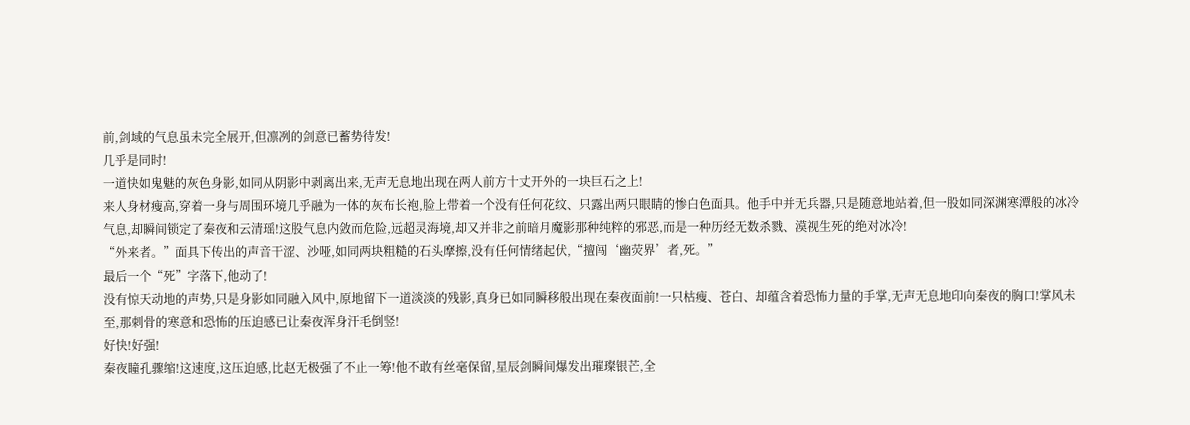前,剑域的气息虽未完全展开,但凛冽的剑意已蓄势待发!
几乎是同时!
一道快如鬼魅的灰色身影,如同从阴影中剥离出来,无声无息地出现在两人前方十丈开外的一块巨石之上!
来人身材瘦高,穿着一身与周围环境几乎融为一体的灰布长袍,脸上带着一个没有任何花纹、只露出两只眼睛的惨白色面具。他手中并无兵器,只是随意地站着,但一股如同深渊寒潭般的冰冷气息,却瞬间锁定了秦夜和云清瑶!这股气息内敛而危险,远超灵海境,却又并非之前暗月魔影那种纯粹的邪恶,而是一种历经无数杀戮、漠视生死的绝对冰冷!
“外来者。”面具下传出的声音干涩、沙哑,如同两块粗糙的石头摩擦,没有任何情绪起伏,“擅闯‘幽荧界’者,死。”
最后一个“死”字落下,他动了!
没有惊天动地的声势,只是身影如同融入风中,原地留下一道淡淡的残影,真身已如同瞬移般出现在秦夜面前!一只枯瘦、苍白、却蕴含着恐怖力量的手掌,无声无息地印向秦夜的胸口!掌风未至,那刺骨的寒意和恐怖的压迫感已让秦夜浑身汗毛倒竖!
好快!好强!
秦夜瞳孔骤缩!这速度,这压迫感,比赵无极强了不止一筹!他不敢有丝毫保留,星辰剑瞬间爆发出璀璨银芒,全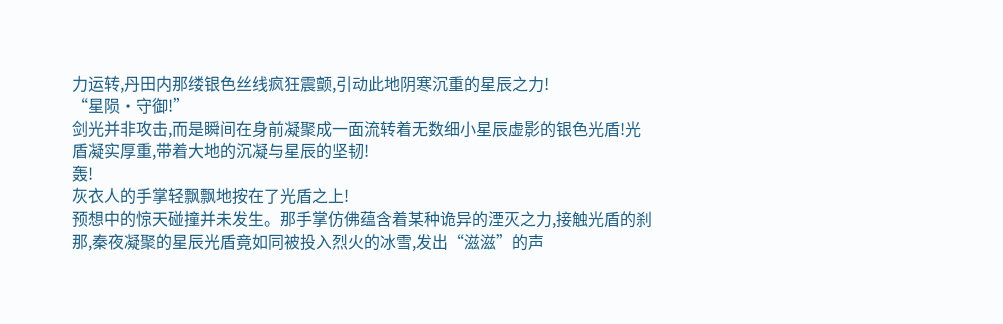力运转,丹田内那缕银色丝线疯狂震颤,引动此地阴寒沉重的星辰之力!
“星陨·守御!”
剑光并非攻击,而是瞬间在身前凝聚成一面流转着无数细小星辰虚影的银色光盾!光盾凝实厚重,带着大地的沉凝与星辰的坚韧!
轰!
灰衣人的手掌轻飘飘地按在了光盾之上!
预想中的惊天碰撞并未发生。那手掌仿佛蕴含着某种诡异的湮灭之力,接触光盾的刹那,秦夜凝聚的星辰光盾竟如同被投入烈火的冰雪,发出“滋滋”的声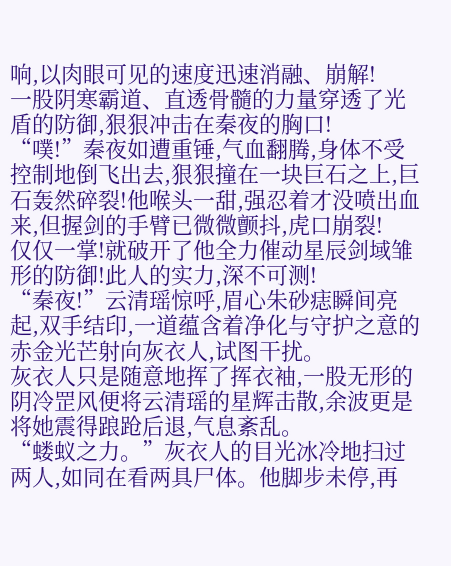响,以肉眼可见的速度迅速消融、崩解!
一股阴寒霸道、直透骨髓的力量穿透了光盾的防御,狠狠冲击在秦夜的胸口!
“噗!”秦夜如遭重锤,气血翻腾,身体不受控制地倒飞出去,狠狠撞在一块巨石之上,巨石轰然碎裂!他喉头一甜,强忍着才没喷出血来,但握剑的手臂已微微颤抖,虎口崩裂!
仅仅一掌!就破开了他全力催动星辰剑域雏形的防御!此人的实力,深不可测!
“秦夜!”云清瑶惊呼,眉心朱砂痣瞬间亮起,双手结印,一道蕴含着净化与守护之意的赤金光芒射向灰衣人,试图干扰。
灰衣人只是随意地挥了挥衣袖,一股无形的阴冷罡风便将云清瑶的星辉击散,余波更是将她震得踉跄后退,气息紊乱。
“蝼蚁之力。”灰衣人的目光冰冷地扫过两人,如同在看两具尸体。他脚步未停,再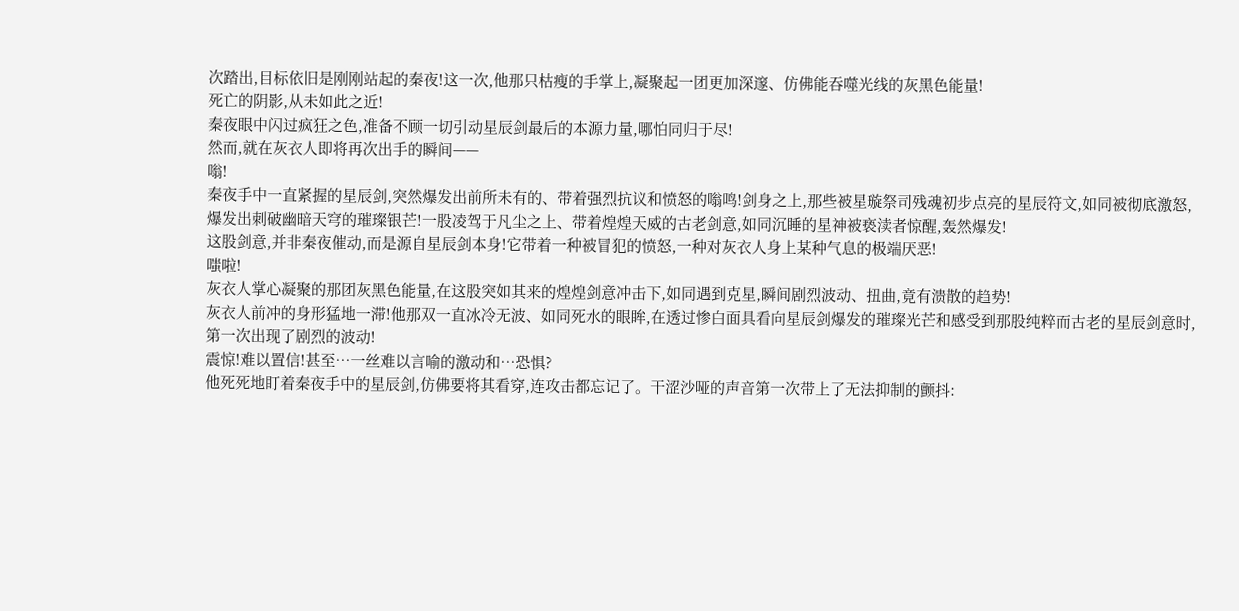次踏出,目标依旧是刚刚站起的秦夜!这一次,他那只枯瘦的手掌上,凝聚起一团更加深邃、仿佛能吞噬光线的灰黑色能量!
死亡的阴影,从未如此之近!
秦夜眼中闪过疯狂之色,准备不顾一切引动星辰剑最后的本源力量,哪怕同归于尽!
然而,就在灰衣人即将再次出手的瞬间——
嗡!
秦夜手中一直紧握的星辰剑,突然爆发出前所未有的、带着强烈抗议和愤怒的嗡鸣!剑身之上,那些被星璇祭司残魂初步点亮的星辰符文,如同被彻底激怒,爆发出刺破幽暗天穹的璀璨银芒!一股凌驾于凡尘之上、带着煌煌天威的古老剑意,如同沉睡的星神被亵渎者惊醒,轰然爆发!
这股剑意,并非秦夜催动,而是源自星辰剑本身!它带着一种被冒犯的愤怒,一种对灰衣人身上某种气息的极端厌恶!
嗤啦!
灰衣人掌心凝聚的那团灰黑色能量,在这股突如其来的煌煌剑意冲击下,如同遇到克星,瞬间剧烈波动、扭曲,竟有溃散的趋势!
灰衣人前冲的身形猛地一滞!他那双一直冰冷无波、如同死水的眼眸,在透过惨白面具看向星辰剑爆发的璀璨光芒和感受到那股纯粹而古老的星辰剑意时,第一次出现了剧烈的波动!
震惊!难以置信!甚至…一丝难以言喻的激动和…恐惧?
他死死地盯着秦夜手中的星辰剑,仿佛要将其看穿,连攻击都忘记了。干涩沙哑的声音第一次带上了无法抑制的颤抖: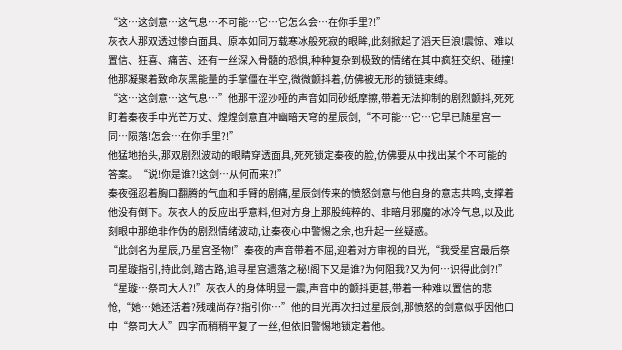“这…这剑意…这气息…不可能…它…它怎么会…在你手里?!”
灰衣人那双透过惨白面具、原本如同万载寒冰般死寂的眼眸,此刻掀起了滔天巨浪!震惊、难以置信、狂喜、痛苦、还有一丝深入骨髓的恐惧,种种复杂到极致的情绪在其中疯狂交织、碰撞!他那凝聚着致命灰黑能量的手掌僵在半空,微微颤抖着,仿佛被无形的锁链束缚。
“这…这剑意…这气息…”他那干涩沙哑的声音如同砂纸摩擦,带着无法抑制的剧烈颤抖,死死盯着秦夜手中光芒万丈、煌煌剑意直冲幽暗天穹的星辰剑,“不可能…它…它早已随星宫一同…陨落!怎会…在你手里?!”
他猛地抬头,那双剧烈波动的眼睛穿透面具,死死锁定秦夜的脸,仿佛要从中找出某个不可能的答案。“说!你是谁?!这剑…从何而来?!”
秦夜强忍着胸口翻腾的气血和手臂的剧痛,星辰剑传来的愤怒剑意与他自身的意志共鸣,支撑着他没有倒下。灰衣人的反应出乎意料,但对方身上那股纯粹的、非暗月邪魔的冰冷气息,以及此刻眼中那绝非作伪的剧烈情绪波动,让秦夜心中警惕之余,也升起一丝疑惑。
“此剑名为星辰,乃星宫圣物!”秦夜的声音带着不屈,迎着对方审视的目光,“我受星宫最后祭司星璇指引,持此剑,踏古路,追寻星宫遗落之秘!阁下又是谁?为何阻我?又为何…识得此剑?!”
“星璇…祭司大人?!”灰衣人的身体明显一震,声音中的颤抖更甚,带着一种难以置信的悲怆,“她…她还活着?残魂尚存?指引你…”他的目光再次扫过星辰剑,那愤怒的剑意似乎因他口中“祭司大人”四字而稍稍平复了一丝,但依旧警惕地锁定着他。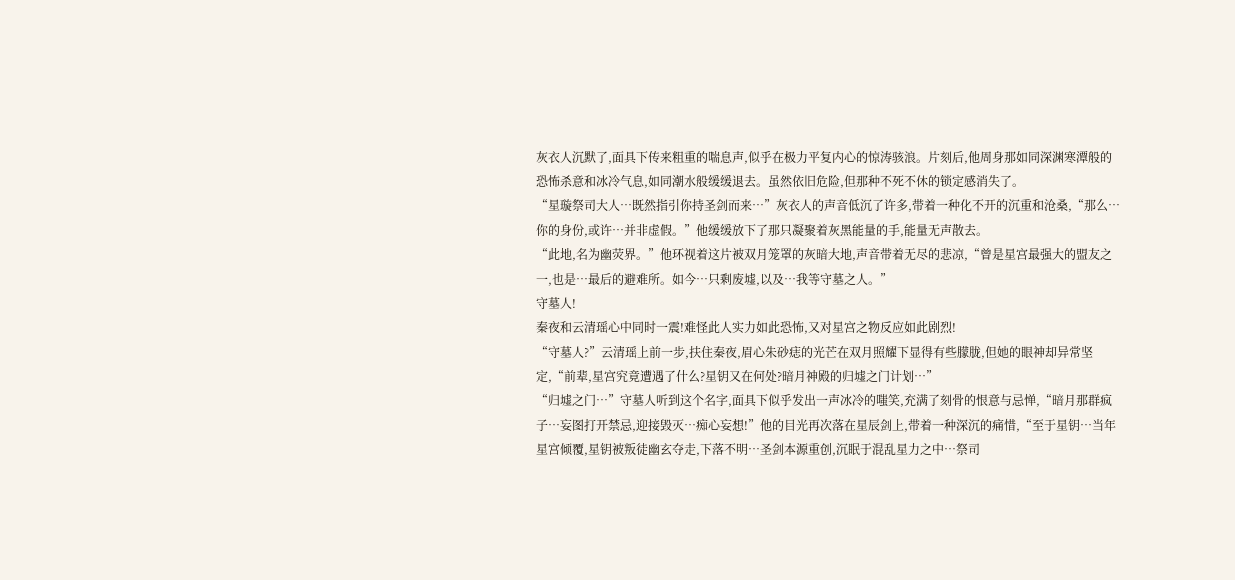灰衣人沉默了,面具下传来粗重的喘息声,似乎在极力平复内心的惊涛骇浪。片刻后,他周身那如同深渊寒潭般的恐怖杀意和冰冷气息,如同潮水般缓缓退去。虽然依旧危险,但那种不死不休的锁定感消失了。
“星璇祭司大人…既然指引你持圣剑而来…”灰衣人的声音低沉了许多,带着一种化不开的沉重和沧桑,“那么…你的身份,或许…并非虚假。”他缓缓放下了那只凝聚着灰黑能量的手,能量无声散去。
“此地,名为幽荧界。”他环视着这片被双月笼罩的灰暗大地,声音带着无尽的悲凉,“曾是星宫最强大的盟友之一,也是…最后的避难所。如今…只剩废墟,以及…我等守墓之人。”
守墓人!
秦夜和云清瑶心中同时一震!难怪此人实力如此恐怖,又对星宫之物反应如此剧烈!
“守墓人?”云清瑶上前一步,扶住秦夜,眉心朱砂痣的光芒在双月照耀下显得有些朦胧,但她的眼神却异常坚定,“前辈,星宫究竟遭遇了什么?星钥又在何处?暗月神殿的归墟之门计划…”
“归墟之门…”守墓人听到这个名字,面具下似乎发出一声冰冷的嗤笑,充满了刻骨的恨意与忌惮,“暗月那群疯子…妄图打开禁忌,迎接毁灭…痴心妄想!”他的目光再次落在星辰剑上,带着一种深沉的痛惜,“至于星钥…当年星宫倾覆,星钥被叛徒幽玄夺走,下落不明…圣剑本源重创,沉眠于混乱星力之中…祭司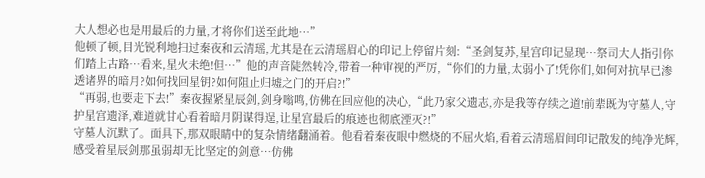大人想必也是用最后的力量,才将你们送至此地…”
他顿了顿,目光锐利地扫过秦夜和云清瑶,尤其是在云清瑶眉心的印记上停留片刻:“圣剑复苏,星宫印记显现…祭司大人指引你们踏上古路…看来,星火未绝!但…”他的声音陡然转冷,带着一种审视的严厉,“你们的力量,太弱小了!凭你们,如何对抗早已渗透诸界的暗月?如何找回星钥?如何阻止归墟之门的开启?!”
“再弱,也要走下去!”秦夜握紧星辰剑,剑身嗡鸣,仿佛在回应他的决心,“此乃家父遗志,亦是我等存续之道!前辈既为守墓人,守护星宫遗泽,难道就甘心看着暗月阴谋得逞,让星宫最后的痕迹也彻底湮灭?!”
守墓人沉默了。面具下,那双眼睛中的复杂情绪翻涌着。他看着秦夜眼中燃烧的不屈火焰,看着云清瑶眉间印记散发的纯净光辉,感受着星辰剑那虽弱却无比坚定的剑意…仿佛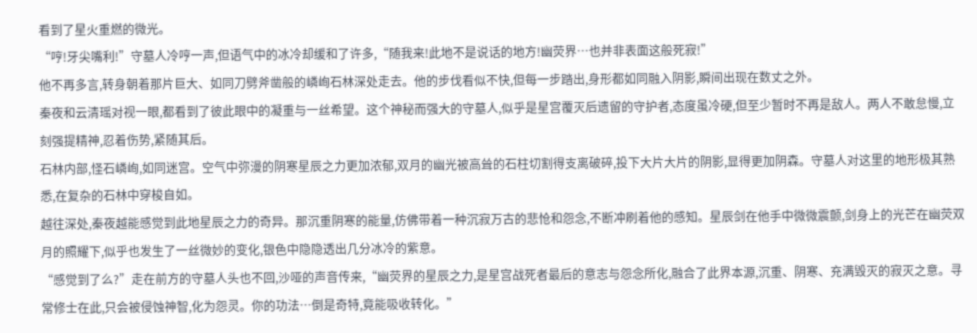看到了星火重燃的微光。
“哼!牙尖嘴利!”守墓人冷哼一声,但语气中的冰冷却缓和了许多,“随我来!此地不是说话的地方!幽荧界…也并非表面这般死寂!”
他不再多言,转身朝着那片巨大、如同刀劈斧凿般的嶙峋石林深处走去。他的步伐看似不快,但每一步踏出,身形都如同融入阴影,瞬间出现在数丈之外。
秦夜和云清瑶对视一眼,都看到了彼此眼中的凝重与一丝希望。这个神秘而强大的守墓人,似乎是星宫覆灭后遗留的守护者,态度虽冷硬,但至少暂时不再是敌人。两人不敢怠慢,立刻强提精神,忍着伤势,紧随其后。
石林内部,怪石嶙峋,如同迷宫。空气中弥漫的阴寒星辰之力更加浓郁,双月的幽光被高耸的石柱切割得支离破碎,投下大片大片的阴影,显得更加阴森。守墓人对这里的地形极其熟悉,在复杂的石林中穿梭自如。
越往深处,秦夜越能感觉到此地星辰之力的奇异。那沉重阴寒的能量,仿佛带着一种沉寂万古的悲怆和怨念,不断冲刷着他的感知。星辰剑在他手中微微震颤,剑身上的光芒在幽荧双月的照耀下,似乎也发生了一丝微妙的变化,银色中隐隐透出几分冰冷的紫意。
“感觉到了么?”走在前方的守墓人头也不回,沙哑的声音传来,“幽荧界的星辰之力,是星宫战死者最后的意志与怨念所化,融合了此界本源,沉重、阴寒、充满毁灭的寂灭之意。寻常修士在此,只会被侵蚀神智,化为怨灵。你的功法…倒是奇特,竟能吸收转化。”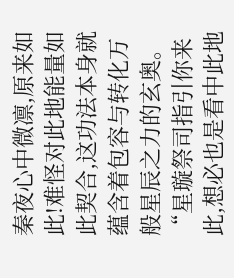秦夜心中微凛,原来如此!难怪对此地能量如此契合,这功法本身就蕴含着包容与转化万般星辰之力的玄奥。
“星璇祭司指引你来此,想必也是看中此地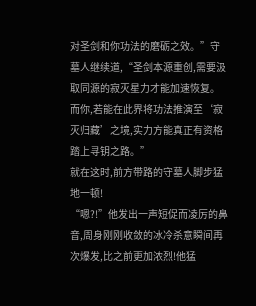对圣剑和你功法的磨砺之效。”守墓人继续道,“圣剑本源重创,需要汲取同源的寂灭星力才能加速恢复。而你,若能在此界将功法推演至‘寂灭归藏’之境,实力方能真正有资格踏上寻钥之路。”
就在这时,前方带路的守墓人脚步猛地一顿!
“嗯?!”他发出一声短促而凌厉的鼻音,周身刚刚收敛的冰冷杀意瞬间再次爆发,比之前更加浓烈!他猛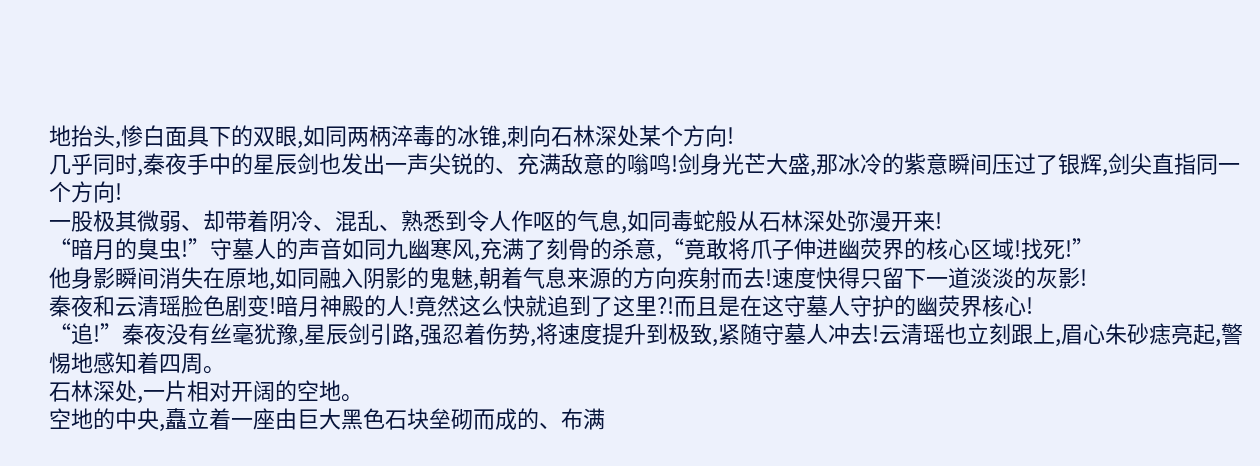地抬头,惨白面具下的双眼,如同两柄淬毒的冰锥,刺向石林深处某个方向!
几乎同时,秦夜手中的星辰剑也发出一声尖锐的、充满敌意的嗡鸣!剑身光芒大盛,那冰冷的紫意瞬间压过了银辉,剑尖直指同一个方向!
一股极其微弱、却带着阴冷、混乱、熟悉到令人作呕的气息,如同毒蛇般从石林深处弥漫开来!
“暗月的臭虫!”守墓人的声音如同九幽寒风,充满了刻骨的杀意,“竟敢将爪子伸进幽荧界的核心区域!找死!”
他身影瞬间消失在原地,如同融入阴影的鬼魅,朝着气息来源的方向疾射而去!速度快得只留下一道淡淡的灰影!
秦夜和云清瑶脸色剧变!暗月神殿的人!竟然这么快就追到了这里?!而且是在这守墓人守护的幽荧界核心!
“追!”秦夜没有丝毫犹豫,星辰剑引路,强忍着伤势,将速度提升到极致,紧随守墓人冲去!云清瑶也立刻跟上,眉心朱砂痣亮起,警惕地感知着四周。
石林深处,一片相对开阔的空地。
空地的中央,矗立着一座由巨大黑色石块垒砌而成的、布满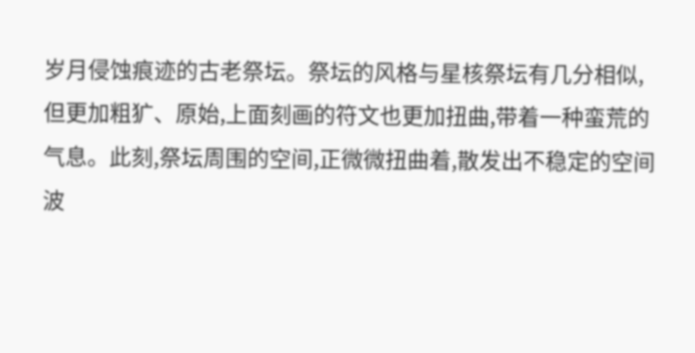岁月侵蚀痕迹的古老祭坛。祭坛的风格与星核祭坛有几分相似,但更加粗犷、原始,上面刻画的符文也更加扭曲,带着一种蛮荒的气息。此刻,祭坛周围的空间,正微微扭曲着,散发出不稳定的空间波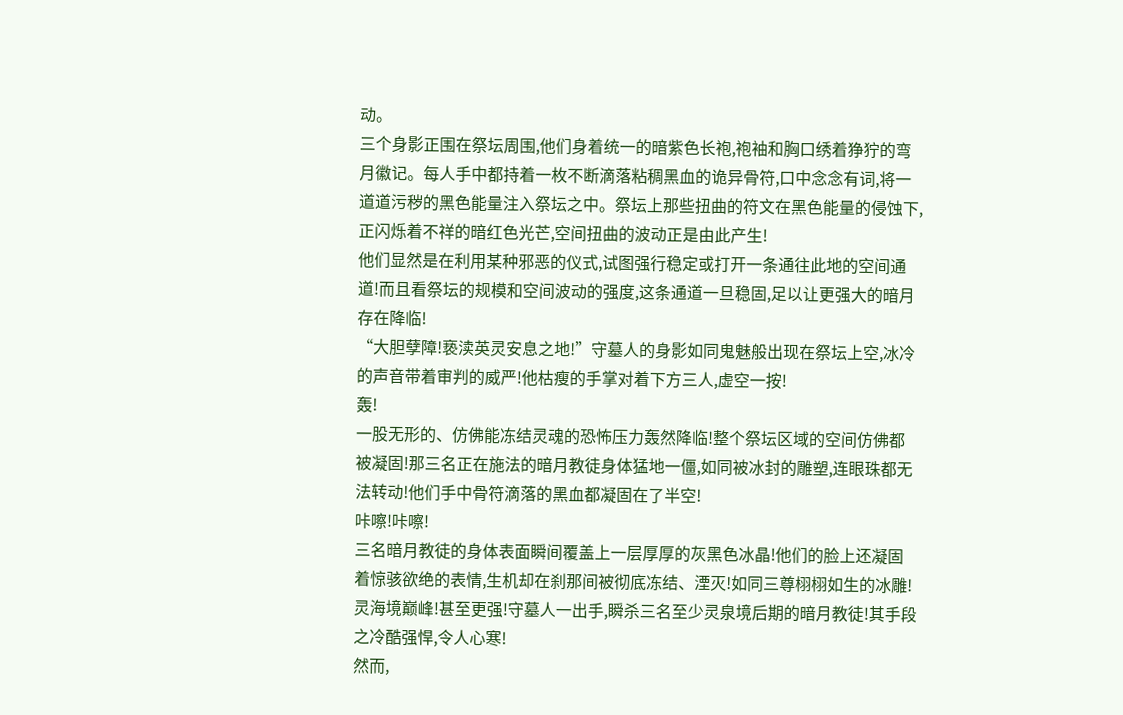动。
三个身影正围在祭坛周围,他们身着统一的暗紫色长袍,袍袖和胸口绣着狰狞的弯月徽记。每人手中都持着一枚不断滴落粘稠黑血的诡异骨符,口中念念有词,将一道道污秽的黑色能量注入祭坛之中。祭坛上那些扭曲的符文在黑色能量的侵蚀下,正闪烁着不祥的暗红色光芒,空间扭曲的波动正是由此产生!
他们显然是在利用某种邪恶的仪式,试图强行稳定或打开一条通往此地的空间通道!而且看祭坛的规模和空间波动的强度,这条通道一旦稳固,足以让更强大的暗月存在降临!
“大胆孽障!亵渎英灵安息之地!”守墓人的身影如同鬼魅般出现在祭坛上空,冰冷的声音带着审判的威严!他枯瘦的手掌对着下方三人,虚空一按!
轰!
一股无形的、仿佛能冻结灵魂的恐怖压力轰然降临!整个祭坛区域的空间仿佛都被凝固!那三名正在施法的暗月教徒身体猛地一僵,如同被冰封的雕塑,连眼珠都无法转动!他们手中骨符滴落的黑血都凝固在了半空!
咔嚓!咔嚓!
三名暗月教徒的身体表面瞬间覆盖上一层厚厚的灰黑色冰晶!他们的脸上还凝固着惊骇欲绝的表情,生机却在刹那间被彻底冻结、湮灭!如同三尊栩栩如生的冰雕!
灵海境巅峰!甚至更强!守墓人一出手,瞬杀三名至少灵泉境后期的暗月教徒!其手段之冷酷强悍,令人心寒!
然而,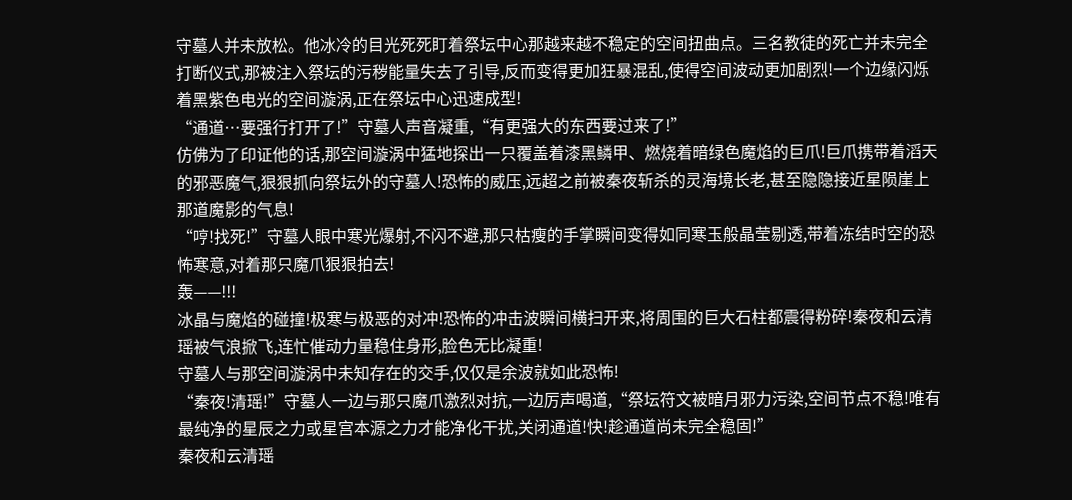守墓人并未放松。他冰冷的目光死死盯着祭坛中心那越来越不稳定的空间扭曲点。三名教徒的死亡并未完全打断仪式,那被注入祭坛的污秽能量失去了引导,反而变得更加狂暴混乱,使得空间波动更加剧烈!一个边缘闪烁着黑紫色电光的空间漩涡,正在祭坛中心迅速成型!
“通道…要强行打开了!”守墓人声音凝重,“有更强大的东西要过来了!”
仿佛为了印证他的话,那空间漩涡中猛地探出一只覆盖着漆黑鳞甲、燃烧着暗绿色魔焰的巨爪!巨爪携带着滔天的邪恶魔气,狠狠抓向祭坛外的守墓人!恐怖的威压,远超之前被秦夜斩杀的灵海境长老,甚至隐隐接近星陨崖上那道魔影的气息!
“哼!找死!”守墓人眼中寒光爆射,不闪不避,那只枯瘦的手掌瞬间变得如同寒玉般晶莹剔透,带着冻结时空的恐怖寒意,对着那只魔爪狠狠拍去!
轰——!!!
冰晶与魔焰的碰撞!极寒与极恶的对冲!恐怖的冲击波瞬间横扫开来,将周围的巨大石柱都震得粉碎!秦夜和云清瑶被气浪掀飞,连忙催动力量稳住身形,脸色无比凝重!
守墓人与那空间漩涡中未知存在的交手,仅仅是余波就如此恐怖!
“秦夜!清瑶!”守墓人一边与那只魔爪激烈对抗,一边厉声喝道,“祭坛符文被暗月邪力污染,空间节点不稳!唯有最纯净的星辰之力或星宫本源之力才能净化干扰,关闭通道!快!趁通道尚未完全稳固!”
秦夜和云清瑶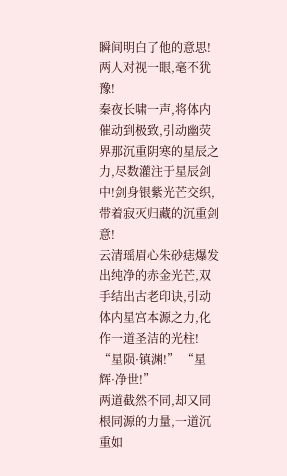瞬间明白了他的意思!两人对视一眼,毫不犹豫!
秦夜长啸一声,将体内催动到极致,引动幽荧界那沉重阴寒的星辰之力,尽数灌注于星辰剑中!剑身银紫光芒交织,带着寂灭归藏的沉重剑意!
云清瑶眉心朱砂痣爆发出纯净的赤金光芒,双手结出古老印诀,引动体内星宫本源之力,化作一道圣洁的光柱!
“星陨·镇渊!” “星辉·净世!”
两道截然不同,却又同根同源的力量,一道沉重如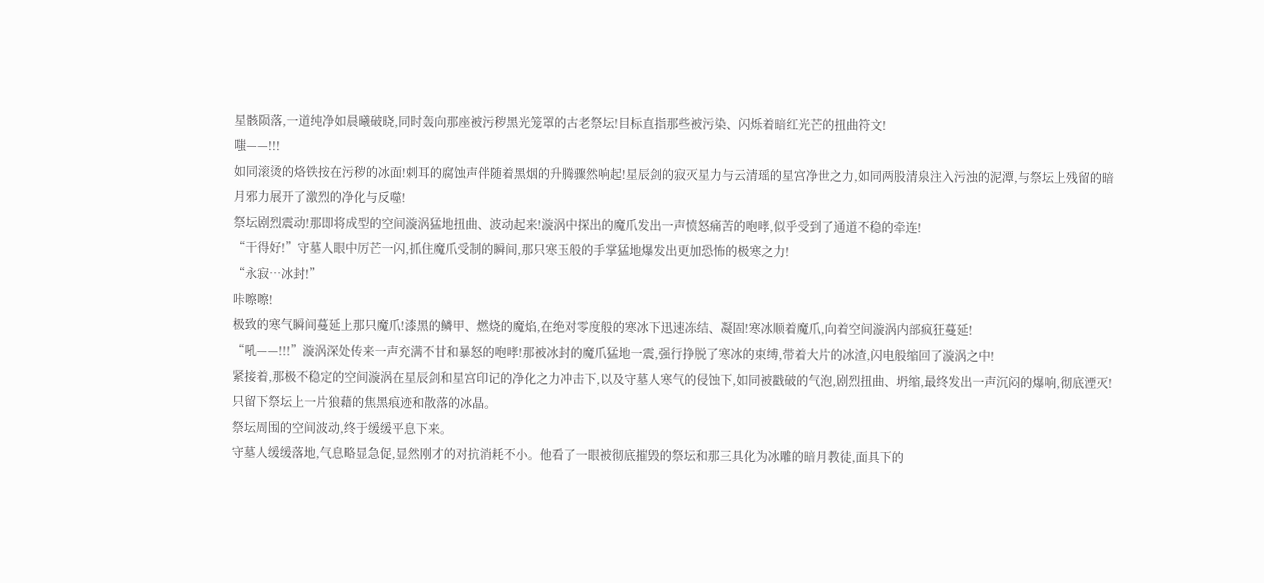星骸陨落,一道纯净如晨曦破晓,同时轰向那座被污秽黑光笼罩的古老祭坛!目标直指那些被污染、闪烁着暗红光芒的扭曲符文!
嗤——!!!
如同滚烫的烙铁按在污秽的冰面!刺耳的腐蚀声伴随着黑烟的升腾骤然响起!星辰剑的寂灭星力与云清瑶的星宫净世之力,如同两股清泉注入污浊的泥潭,与祭坛上残留的暗月邪力展开了激烈的净化与反噬!
祭坛剧烈震动!那即将成型的空间漩涡猛地扭曲、波动起来!漩涡中探出的魔爪发出一声愤怒痛苦的咆哮,似乎受到了通道不稳的牵连!
“干得好!”守墓人眼中厉芒一闪,抓住魔爪受制的瞬间,那只寒玉般的手掌猛地爆发出更加恐怖的极寒之力!
“永寂…冰封!”
咔嚓嚓!
极致的寒气瞬间蔓延上那只魔爪!漆黑的鳞甲、燃烧的魔焰,在绝对零度般的寒冰下迅速冻结、凝固!寒冰顺着魔爪,向着空间漩涡内部疯狂蔓延!
“吼——!!!”漩涡深处传来一声充满不甘和暴怒的咆哮!那被冰封的魔爪猛地一震,强行挣脱了寒冰的束缚,带着大片的冰渣,闪电般缩回了漩涡之中!
紧接着,那极不稳定的空间漩涡在星辰剑和星宫印记的净化之力冲击下,以及守墓人寒气的侵蚀下,如同被戳破的气泡,剧烈扭曲、坍缩,最终发出一声沉闷的爆响,彻底湮灭!只留下祭坛上一片狼藉的焦黑痕迹和散落的冰晶。
祭坛周围的空间波动,终于缓缓平息下来。
守墓人缓缓落地,气息略显急促,显然刚才的对抗消耗不小。他看了一眼被彻底摧毁的祭坛和那三具化为冰雕的暗月教徒,面具下的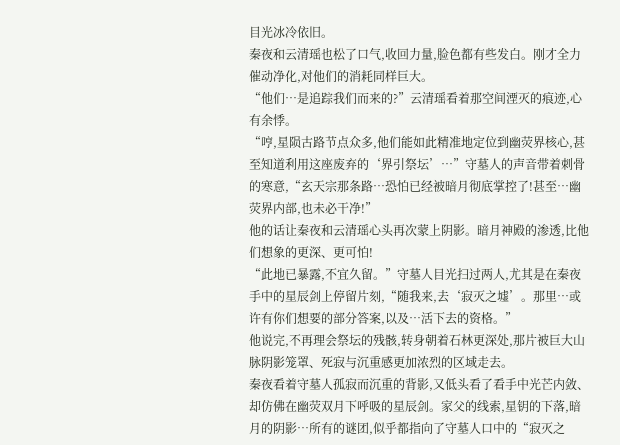目光冰冷依旧。
秦夜和云清瑶也松了口气,收回力量,脸色都有些发白。刚才全力催动净化,对他们的消耗同样巨大。
“他们…是追踪我们而来的?”云清瑶看着那空间湮灭的痕迹,心有余悸。
“哼,星陨古路节点众多,他们能如此精准地定位到幽荧界核心,甚至知道利用这座废弃的‘界引祭坛’…”守墓人的声音带着刺骨的寒意,“玄天宗那条路…恐怕已经被暗月彻底掌控了!甚至…幽荧界内部,也未必干净!”
他的话让秦夜和云清瑶心头再次蒙上阴影。暗月神殿的渗透,比他们想象的更深、更可怕!
“此地已暴露,不宜久留。”守墓人目光扫过两人,尤其是在秦夜手中的星辰剑上停留片刻,“随我来,去‘寂灭之墟’。那里…或许有你们想要的部分答案,以及…活下去的资格。”
他说完,不再理会祭坛的残骸,转身朝着石林更深处,那片被巨大山脉阴影笼罩、死寂与沉重感更加浓烈的区域走去。
秦夜看着守墓人孤寂而沉重的背影,又低头看了看手中光芒内敛、却仿佛在幽荧双月下呼吸的星辰剑。家父的线索,星钥的下落,暗月的阴影…所有的谜团,似乎都指向了守墓人口中的“寂灭之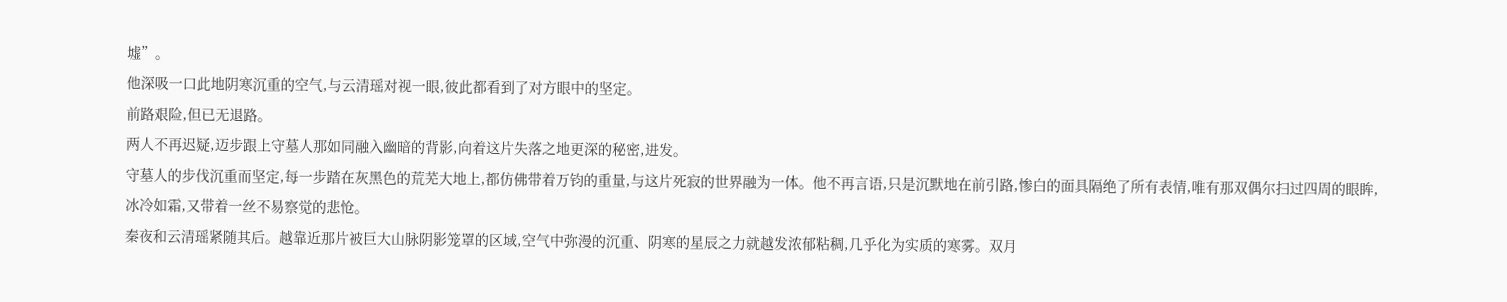墟”。
他深吸一口此地阴寒沉重的空气,与云清瑶对视一眼,彼此都看到了对方眼中的坚定。
前路艰险,但已无退路。
两人不再迟疑,迈步跟上守墓人那如同融入幽暗的背影,向着这片失落之地更深的秘密,进发。
守墓人的步伐沉重而坚定,每一步踏在灰黑色的荒芜大地上,都仿佛带着万钧的重量,与这片死寂的世界融为一体。他不再言语,只是沉默地在前引路,惨白的面具隔绝了所有表情,唯有那双偶尔扫过四周的眼眸,冰冷如霜,又带着一丝不易察觉的悲怆。
秦夜和云清瑶紧随其后。越靠近那片被巨大山脉阴影笼罩的区域,空气中弥漫的沉重、阴寒的星辰之力就越发浓郁粘稠,几乎化为实质的寒雾。双月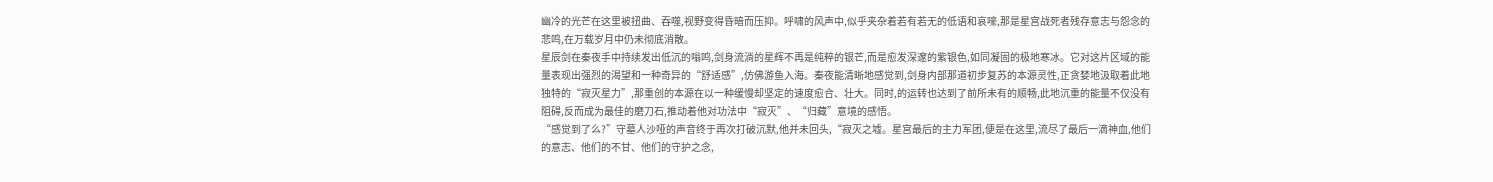幽冷的光芒在这里被扭曲、吞噬,视野变得昏暗而压抑。呼啸的风声中,似乎夹杂着若有若无的低语和哀嚎,那是星宫战死者残存意志与怨念的悲鸣,在万载岁月中仍未彻底消散。
星辰剑在秦夜手中持续发出低沉的嗡鸣,剑身流淌的星辉不再是纯粹的银芒,而是愈发深邃的紫银色,如同凝固的极地寒冰。它对这片区域的能量表现出强烈的渴望和一种奇异的“舒适感”,仿佛游鱼入海。秦夜能清晰地感觉到,剑身内部那道初步复苏的本源灵性,正贪婪地汲取着此地独特的“寂灭星力”,那重创的本源在以一种缓慢却坚定的速度愈合、壮大。同时,的运转也达到了前所未有的顺畅,此地沉重的能量不仅没有阻碍,反而成为最佳的磨刀石,推动着他对功法中“寂灭”、“归藏”意境的感悟。
“感觉到了么?”守墓人沙哑的声音终于再次打破沉默,他并未回头,“寂灭之墟。星宫最后的主力军团,便是在这里,流尽了最后一滴神血,他们的意志、他们的不甘、他们的守护之念,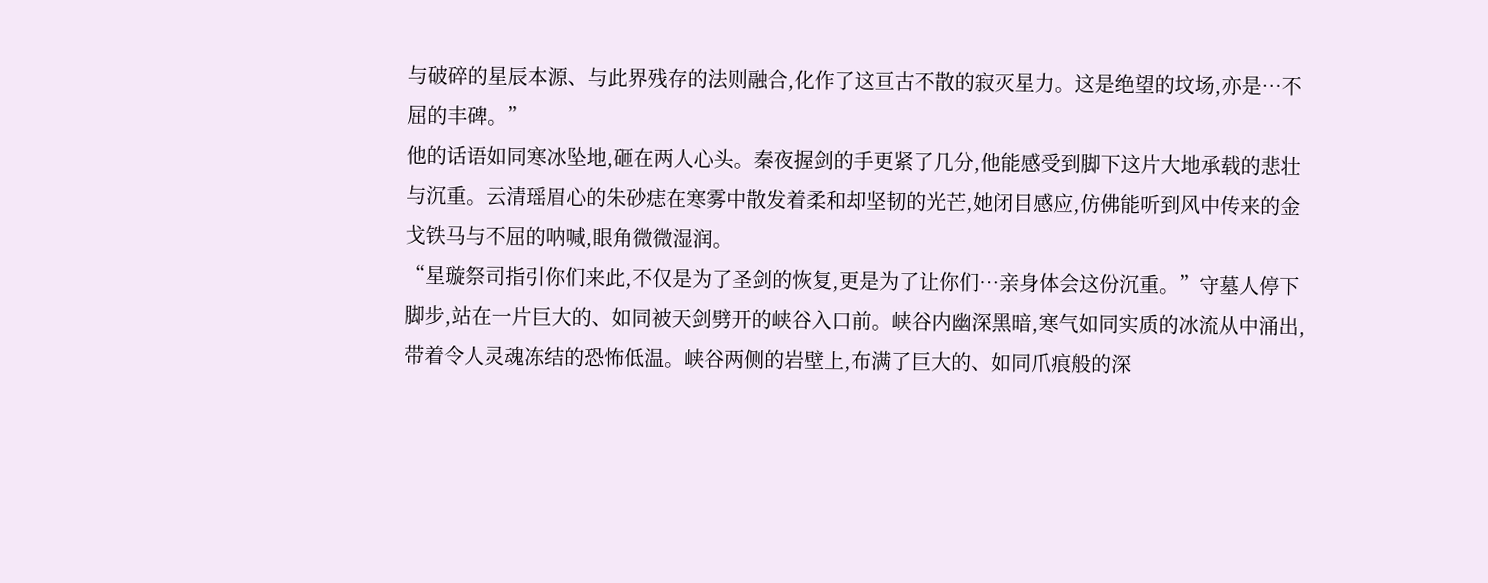与破碎的星辰本源、与此界残存的法则融合,化作了这亘古不散的寂灭星力。这是绝望的坟场,亦是…不屈的丰碑。”
他的话语如同寒冰坠地,砸在两人心头。秦夜握剑的手更紧了几分,他能感受到脚下这片大地承载的悲壮与沉重。云清瑶眉心的朱砂痣在寒雾中散发着柔和却坚韧的光芒,她闭目感应,仿佛能听到风中传来的金戈铁马与不屈的呐喊,眼角微微湿润。
“星璇祭司指引你们来此,不仅是为了圣剑的恢复,更是为了让你们…亲身体会这份沉重。”守墓人停下脚步,站在一片巨大的、如同被天剑劈开的峡谷入口前。峡谷内幽深黑暗,寒气如同实质的冰流从中涌出,带着令人灵魂冻结的恐怖低温。峡谷两侧的岩壁上,布满了巨大的、如同爪痕般的深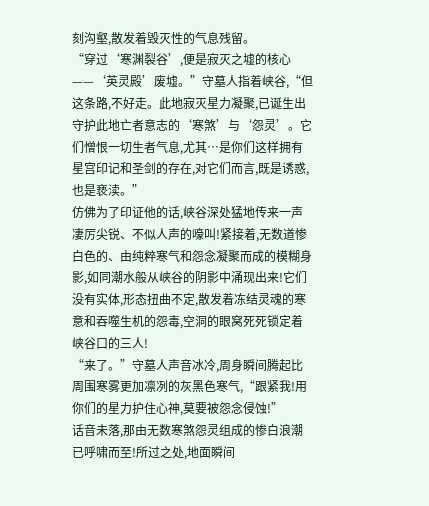刻沟壑,散发着毁灭性的气息残留。
“穿过‘寒渊裂谷’,便是寂灭之墟的核心——‘英灵殿’废墟。”守墓人指着峡谷,“但这条路,不好走。此地寂灭星力凝聚,已诞生出守护此地亡者意志的‘寒煞’与‘怨灵’。它们憎恨一切生者气息,尤其…是你们这样拥有星宫印记和圣剑的存在,对它们而言,既是诱惑,也是亵渎。”
仿佛为了印证他的话,峡谷深处猛地传来一声凄厉尖锐、不似人声的嚎叫!紧接着,无数道惨白色的、由纯粹寒气和怨念凝聚而成的模糊身影,如同潮水般从峡谷的阴影中涌现出来!它们没有实体,形态扭曲不定,散发着冻结灵魂的寒意和吞噬生机的怨毒,空洞的眼窝死死锁定着峡谷口的三人!
“来了。”守墓人声音冰冷,周身瞬间腾起比周围寒雾更加凛冽的灰黑色寒气,“跟紧我!用你们的星力护住心神,莫要被怨念侵蚀!”
话音未落,那由无数寒煞怨灵组成的惨白浪潮已呼啸而至!所过之处,地面瞬间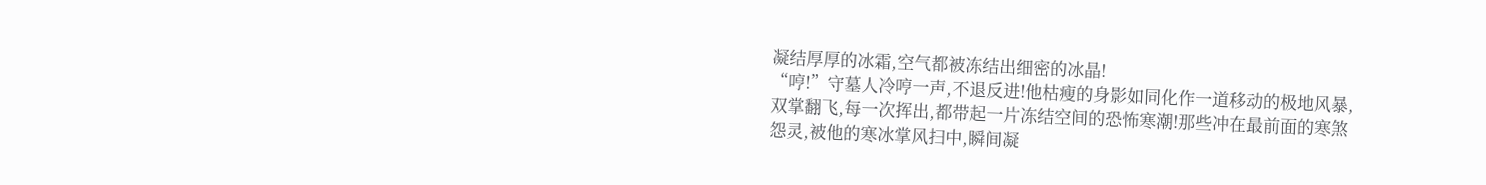凝结厚厚的冰霜,空气都被冻结出细密的冰晶!
“哼!”守墓人冷哼一声,不退反进!他枯瘦的身影如同化作一道移动的极地风暴,双掌翻飞,每一次挥出,都带起一片冻结空间的恐怖寒潮!那些冲在最前面的寒煞怨灵,被他的寒冰掌风扫中,瞬间凝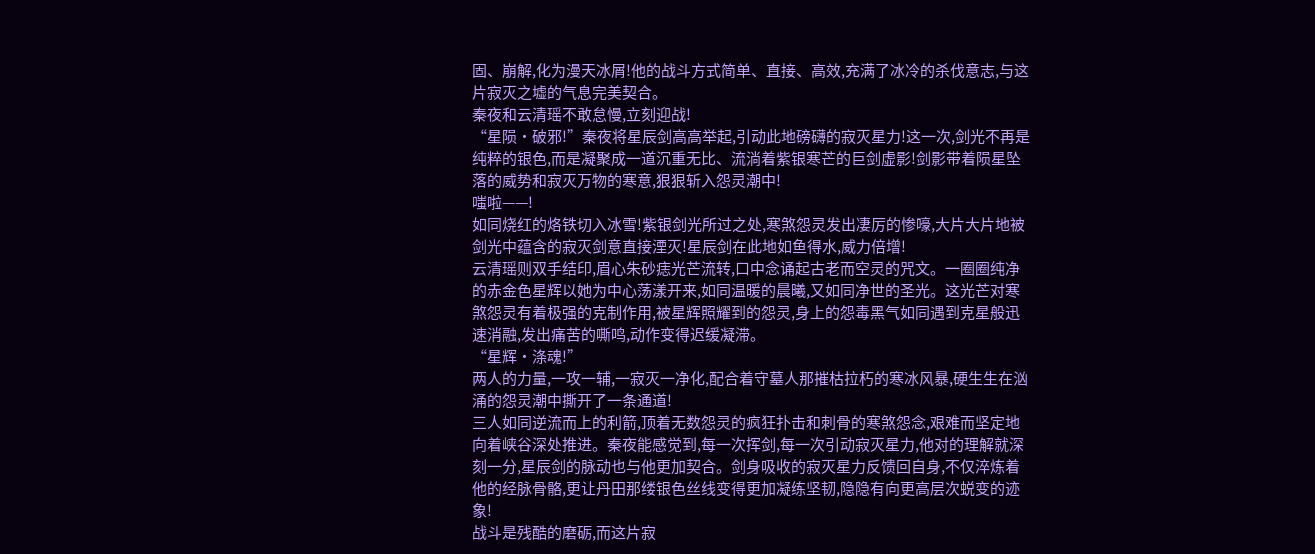固、崩解,化为漫天冰屑!他的战斗方式简单、直接、高效,充满了冰冷的杀伐意志,与这片寂灭之墟的气息完美契合。
秦夜和云清瑶不敢怠慢,立刻迎战!
“星陨·破邪!”秦夜将星辰剑高高举起,引动此地磅礴的寂灭星力!这一次,剑光不再是纯粹的银色,而是凝聚成一道沉重无比、流淌着紫银寒芒的巨剑虚影!剑影带着陨星坠落的威势和寂灭万物的寒意,狠狠斩入怨灵潮中!
嗤啦——!
如同烧红的烙铁切入冰雪!紫银剑光所过之处,寒煞怨灵发出凄厉的惨嚎,大片大片地被剑光中蕴含的寂灭剑意直接湮灭!星辰剑在此地如鱼得水,威力倍增!
云清瑶则双手结印,眉心朱砂痣光芒流转,口中念诵起古老而空灵的咒文。一圈圈纯净的赤金色星辉以她为中心荡漾开来,如同温暖的晨曦,又如同净世的圣光。这光芒对寒煞怨灵有着极强的克制作用,被星辉照耀到的怨灵,身上的怨毒黑气如同遇到克星般迅速消融,发出痛苦的嘶鸣,动作变得迟缓凝滞。
“星辉·涤魂!”
两人的力量,一攻一辅,一寂灭一净化,配合着守墓人那摧枯拉朽的寒冰风暴,硬生生在汹涌的怨灵潮中撕开了一条通道!
三人如同逆流而上的利箭,顶着无数怨灵的疯狂扑击和刺骨的寒煞怨念,艰难而坚定地向着峡谷深处推进。秦夜能感觉到,每一次挥剑,每一次引动寂灭星力,他对的理解就深刻一分,星辰剑的脉动也与他更加契合。剑身吸收的寂灭星力反馈回自身,不仅淬炼着他的经脉骨骼,更让丹田那缕银色丝线变得更加凝练坚韧,隐隐有向更高层次蜕变的迹象!
战斗是残酷的磨砺,而这片寂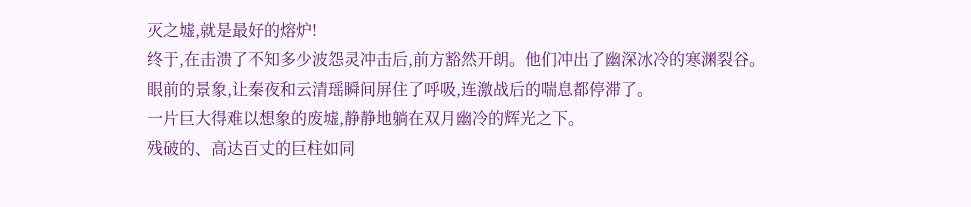灭之墟,就是最好的熔炉!
终于,在击溃了不知多少波怨灵冲击后,前方豁然开朗。他们冲出了幽深冰冷的寒渊裂谷。
眼前的景象,让秦夜和云清瑶瞬间屏住了呼吸,连激战后的喘息都停滞了。
一片巨大得难以想象的废墟,静静地躺在双月幽冷的辉光之下。
残破的、高达百丈的巨柱如同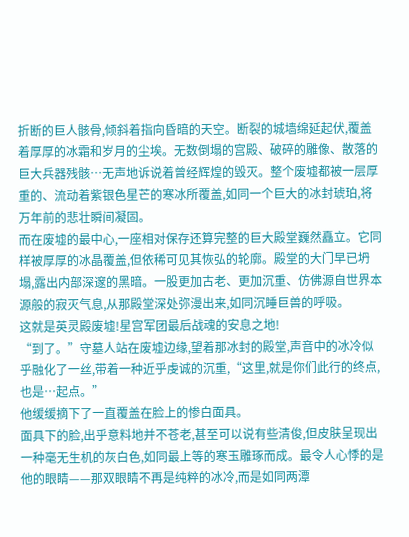折断的巨人骸骨,倾斜着指向昏暗的天空。断裂的城墙绵延起伏,覆盖着厚厚的冰霜和岁月的尘埃。无数倒塌的宫殿、破碎的雕像、散落的巨大兵器残骸…无声地诉说着曾经辉煌的毁灭。整个废墟都被一层厚重的、流动着紫银色星芒的寒冰所覆盖,如同一个巨大的冰封琥珀,将万年前的悲壮瞬间凝固。
而在废墟的最中心,一座相对保存还算完整的巨大殿堂巍然矗立。它同样被厚厚的冰晶覆盖,但依稀可见其恢弘的轮廓。殿堂的大门早已坍塌,露出内部深邃的黑暗。一股更加古老、更加沉重、仿佛源自世界本源般的寂灭气息,从那殿堂深处弥漫出来,如同沉睡巨兽的呼吸。
这就是英灵殿废墟!星宫军团最后战魂的安息之地!
“到了。”守墓人站在废墟边缘,望着那冰封的殿堂,声音中的冰冷似乎融化了一丝,带着一种近乎虔诚的沉重,“这里,就是你们此行的终点,也是…起点。”
他缓缓摘下了一直覆盖在脸上的惨白面具。
面具下的脸,出乎意料地并不苍老,甚至可以说有些清俊,但皮肤呈现出一种毫无生机的灰白色,如同最上等的寒玉雕琢而成。最令人心悸的是他的眼睛——那双眼睛不再是纯粹的冰冷,而是如同两潭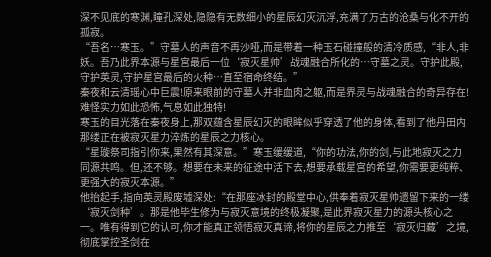深不见底的寒渊,瞳孔深处,隐隐有无数细小的星辰幻灭沉浮,充满了万古的沧桑与化不开的孤寂。
“吾名…寒玉。”守墓人的声音不再沙哑,而是带着一种玉石碰撞般的清冷质感,“非人,非妖。吾乃此界本源与星宫最后一位‘寂灭星帅’战魂融合所化的…守墓之灵。守护此殿,守护英灵,守护星宫最后的火种…直至宿命终结。”
秦夜和云清瑶心中巨震!原来眼前的守墓人并非血肉之躯,而是界灵与战魂融合的奇异存在!难怪实力如此恐怖,气息如此独特!
寒玉的目光落在秦夜身上,那双蕴含星辰幻灭的眼眸似乎穿透了他的身体,看到了他丹田内那缕正在被寂灭星力淬炼的星辰之力核心。
“星璇祭司指引你来,果然有其深意。”寒玉缓缓道,“你的功法,你的剑,与此地寂灭之力同源共鸣。但,还不够。想要在未来的征途中活下去,想要承载星宫的希望,你需要更纯粹、更强大的寂灭本源。”
他抬起手,指向英灵殿废墟深处:“在那座冰封的殿堂中心,供奉着寂灭星帅遗留下来的一缕‘寂灭剑种’。那是他毕生修为与寂灭意境的终极凝聚,是此界寂灭星力的源头核心之一。唯有得到它的认可,你才能真正领悟寂灭真谛,将你的星辰之力推至‘寂灭归藏’之境,彻底掌控圣剑在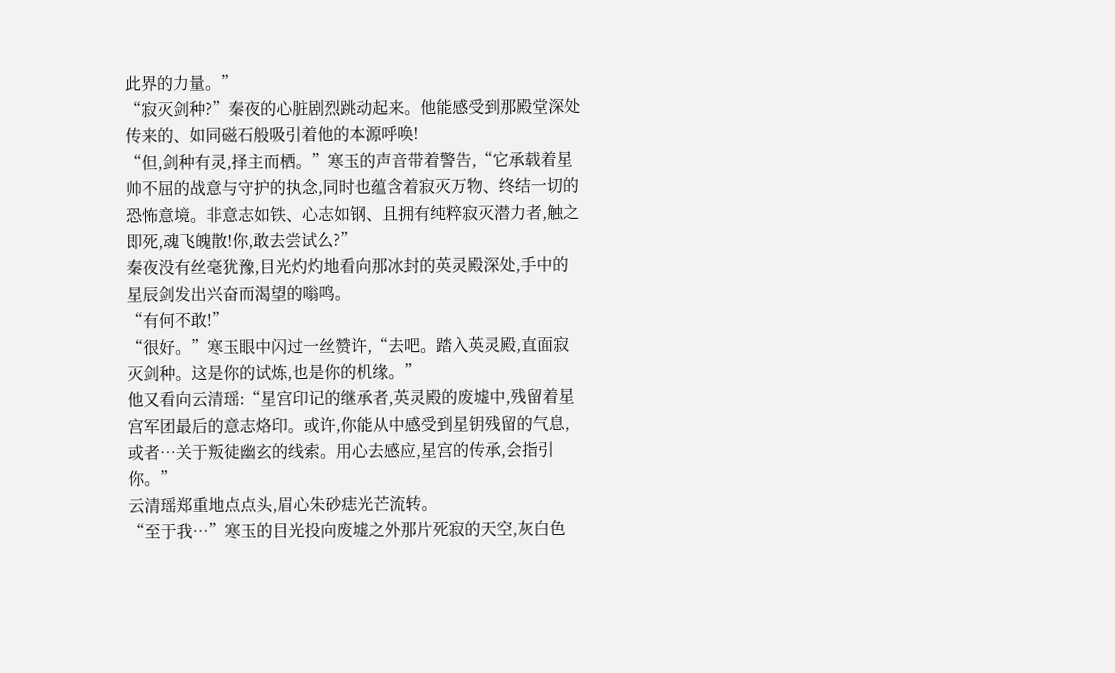此界的力量。”
“寂灭剑种?”秦夜的心脏剧烈跳动起来。他能感受到那殿堂深处传来的、如同磁石般吸引着他的本源呼唤!
“但,剑种有灵,择主而栖。”寒玉的声音带着警告,“它承载着星帅不屈的战意与守护的执念,同时也蕴含着寂灭万物、终结一切的恐怖意境。非意志如铁、心志如钢、且拥有纯粹寂灭潜力者,触之即死,魂飞魄散!你,敢去尝试么?”
秦夜没有丝毫犹豫,目光灼灼地看向那冰封的英灵殿深处,手中的星辰剑发出兴奋而渴望的嗡鸣。
“有何不敢!”
“很好。”寒玉眼中闪过一丝赞许,“去吧。踏入英灵殿,直面寂灭剑种。这是你的试炼,也是你的机缘。”
他又看向云清瑶:“星宫印记的继承者,英灵殿的废墟中,残留着星宫军团最后的意志烙印。或许,你能从中感受到星钥残留的气息,或者…关于叛徒幽玄的线索。用心去感应,星宫的传承,会指引你。”
云清瑶郑重地点点头,眉心朱砂痣光芒流转。
“至于我…”寒玉的目光投向废墟之外那片死寂的天空,灰白色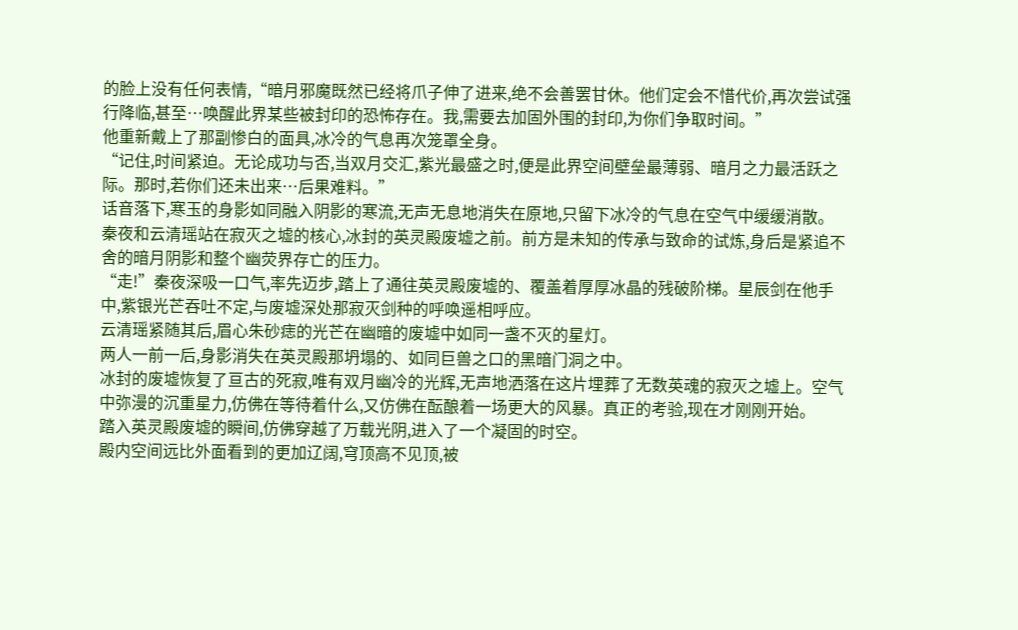的脸上没有任何表情,“暗月邪魔既然已经将爪子伸了进来,绝不会善罢甘休。他们定会不惜代价,再次尝试强行降临,甚至…唤醒此界某些被封印的恐怖存在。我,需要去加固外围的封印,为你们争取时间。”
他重新戴上了那副惨白的面具,冰冷的气息再次笼罩全身。
“记住,时间紧迫。无论成功与否,当双月交汇,紫光最盛之时,便是此界空间壁垒最薄弱、暗月之力最活跃之际。那时,若你们还未出来…后果难料。”
话音落下,寒玉的身影如同融入阴影的寒流,无声无息地消失在原地,只留下冰冷的气息在空气中缓缓消散。
秦夜和云清瑶站在寂灭之墟的核心,冰封的英灵殿废墟之前。前方是未知的传承与致命的试炼,身后是紧追不舍的暗月阴影和整个幽荧界存亡的压力。
“走!”秦夜深吸一口气,率先迈步,踏上了通往英灵殿废墟的、覆盖着厚厚冰晶的残破阶梯。星辰剑在他手中,紫银光芒吞吐不定,与废墟深处那寂灭剑种的呼唤遥相呼应。
云清瑶紧随其后,眉心朱砂痣的光芒在幽暗的废墟中如同一盏不灭的星灯。
两人一前一后,身影消失在英灵殿那坍塌的、如同巨兽之口的黑暗门洞之中。
冰封的废墟恢复了亘古的死寂,唯有双月幽冷的光辉,无声地洒落在这片埋葬了无数英魂的寂灭之墟上。空气中弥漫的沉重星力,仿佛在等待着什么,又仿佛在酝酿着一场更大的风暴。真正的考验,现在才刚刚开始。
踏入英灵殿废墟的瞬间,仿佛穿越了万载光阴,进入了一个凝固的时空。
殿内空间远比外面看到的更加辽阔,穹顶高不见顶,被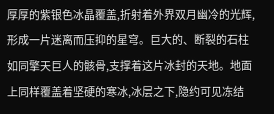厚厚的紫银色冰晶覆盖,折射着外界双月幽冷的光辉,形成一片迷离而压抑的星穹。巨大的、断裂的石柱如同擎天巨人的骸骨,支撑着这片冰封的天地。地面上同样覆盖着坚硬的寒冰,冰层之下,隐约可见冻结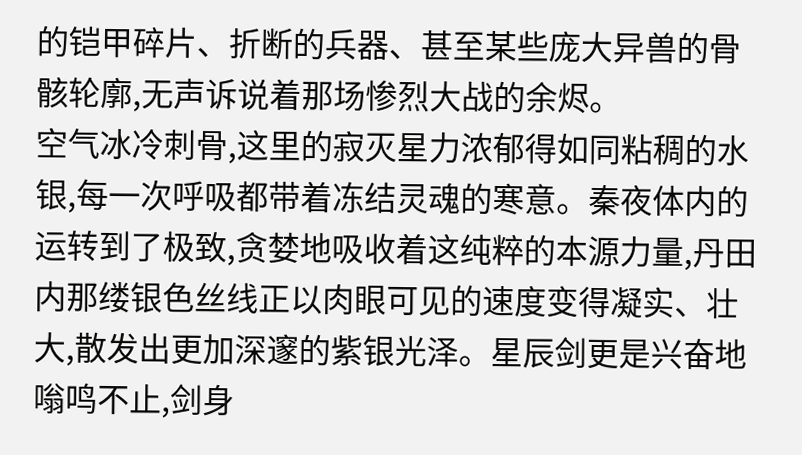的铠甲碎片、折断的兵器、甚至某些庞大异兽的骨骸轮廓,无声诉说着那场惨烈大战的余烬。
空气冰冷刺骨,这里的寂灭星力浓郁得如同粘稠的水银,每一次呼吸都带着冻结灵魂的寒意。秦夜体内的运转到了极致,贪婪地吸收着这纯粹的本源力量,丹田内那缕银色丝线正以肉眼可见的速度变得凝实、壮大,散发出更加深邃的紫银光泽。星辰剑更是兴奋地嗡鸣不止,剑身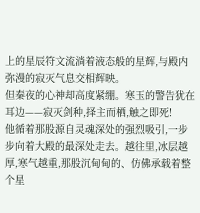上的星辰符文流淌着液态般的星辉,与殿内弥漫的寂灭气息交相辉映。
但秦夜的心神却高度紧绷。寒玉的警告犹在耳边——寂灭剑种,择主而栖,触之即死!
他循着那股源自灵魂深处的强烈吸引,一步步向着大殿的最深处走去。越往里,冰层越厚,寒气越重,那股沉甸甸的、仿佛承载着整个星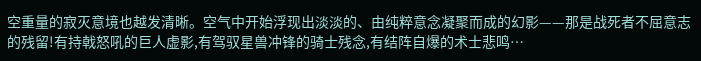空重量的寂灭意境也越发清晰。空气中开始浮现出淡淡的、由纯粹意念凝聚而成的幻影——那是战死者不屈意志的残留!有持戟怒吼的巨人虚影,有驾驭星兽冲锋的骑士残念,有结阵自爆的术士悲鸣…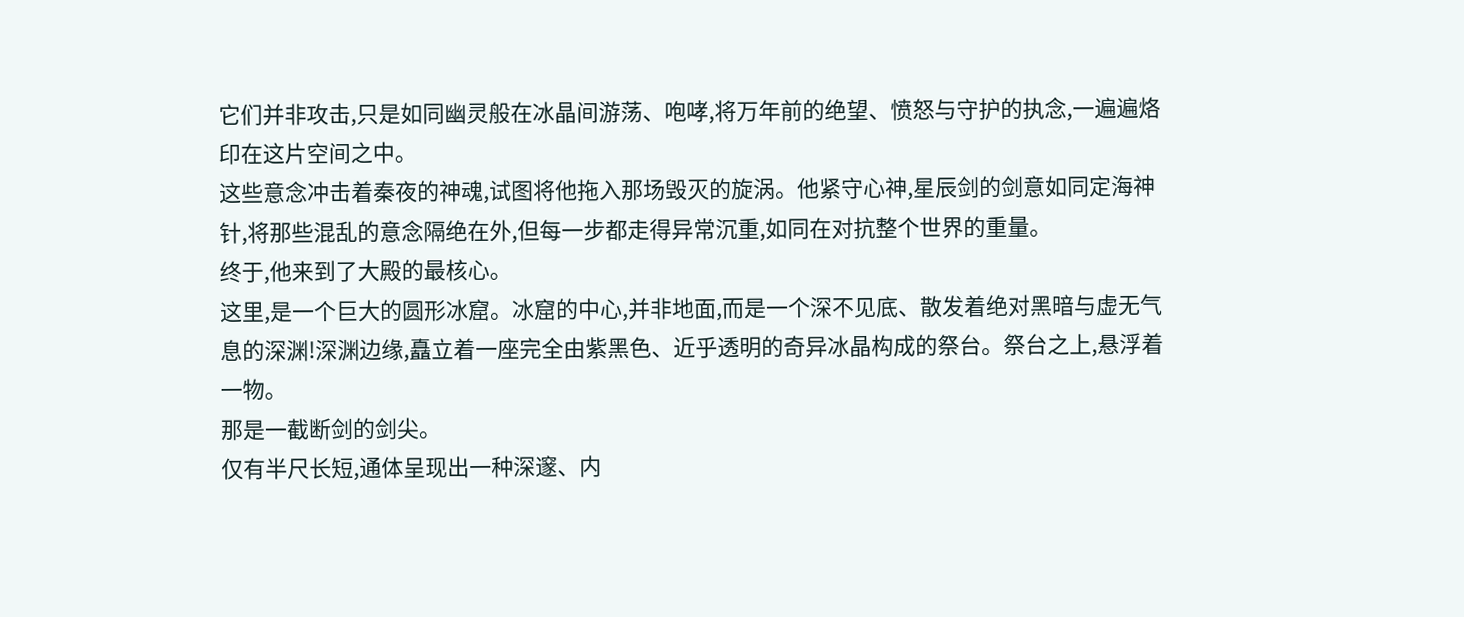它们并非攻击,只是如同幽灵般在冰晶间游荡、咆哮,将万年前的绝望、愤怒与守护的执念,一遍遍烙印在这片空间之中。
这些意念冲击着秦夜的神魂,试图将他拖入那场毁灭的旋涡。他紧守心神,星辰剑的剑意如同定海神针,将那些混乱的意念隔绝在外,但每一步都走得异常沉重,如同在对抗整个世界的重量。
终于,他来到了大殿的最核心。
这里,是一个巨大的圆形冰窟。冰窟的中心,并非地面,而是一个深不见底、散发着绝对黑暗与虚无气息的深渊!深渊边缘,矗立着一座完全由紫黑色、近乎透明的奇异冰晶构成的祭台。祭台之上,悬浮着一物。
那是一截断剑的剑尖。
仅有半尺长短,通体呈现出一种深邃、内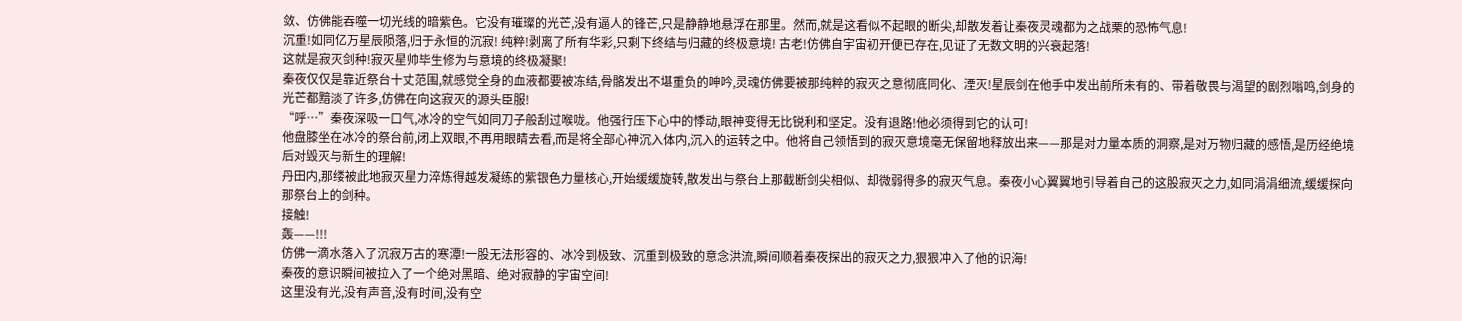敛、仿佛能吞噬一切光线的暗紫色。它没有璀璨的光芒,没有逼人的锋芒,只是静静地悬浮在那里。然而,就是这看似不起眼的断尖,却散发着让秦夜灵魂都为之战栗的恐怖气息!
沉重!如同亿万星辰陨落,归于永恒的沉寂! 纯粹!剥离了所有华彩,只剩下终结与归藏的终极意境! 古老!仿佛自宇宙初开便已存在,见证了无数文明的兴衰起落!
这就是寂灭剑种!寂灭星帅毕生修为与意境的终极凝聚!
秦夜仅仅是靠近祭台十丈范围,就感觉全身的血液都要被冻结,骨骼发出不堪重负的呻吟,灵魂仿佛要被那纯粹的寂灭之意彻底同化、湮灭!星辰剑在他手中发出前所未有的、带着敬畏与渴望的剧烈嗡鸣,剑身的光芒都黯淡了许多,仿佛在向这寂灭的源头臣服!
“呼…”秦夜深吸一口气,冰冷的空气如同刀子般刮过喉咙。他强行压下心中的悸动,眼神变得无比锐利和坚定。没有退路!他必须得到它的认可!
他盘膝坐在冰冷的祭台前,闭上双眼,不再用眼睛去看,而是将全部心神沉入体内,沉入的运转之中。他将自己领悟到的寂灭意境毫无保留地释放出来——那是对力量本质的洞察,是对万物归藏的感悟,是历经绝境后对毁灭与新生的理解!
丹田内,那缕被此地寂灭星力淬炼得越发凝练的紫银色力量核心,开始缓缓旋转,散发出与祭台上那截断剑尖相似、却微弱得多的寂灭气息。秦夜小心翼翼地引导着自己的这股寂灭之力,如同涓涓细流,缓缓探向那祭台上的剑种。
接触!
轰——!!!
仿佛一滴水落入了沉寂万古的寒潭!一股无法形容的、冰冷到极致、沉重到极致的意念洪流,瞬间顺着秦夜探出的寂灭之力,狠狠冲入了他的识海!
秦夜的意识瞬间被拉入了一个绝对黑暗、绝对寂静的宇宙空间!
这里没有光,没有声音,没有时间,没有空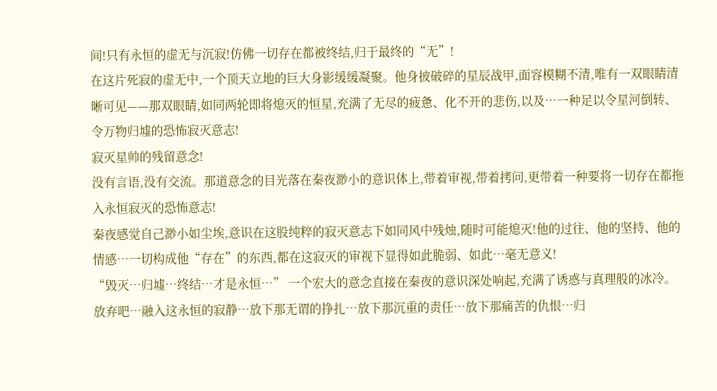间!只有永恒的虚无与沉寂!仿佛一切存在都被终结,归于最终的“无”!
在这片死寂的虚无中,一个顶天立地的巨大身影缓缓凝聚。他身披破碎的星辰战甲,面容模糊不清,唯有一双眼睛清晰可见——那双眼睛,如同两轮即将熄灭的恒星,充满了无尽的疲惫、化不开的悲伤,以及…一种足以令星河倒转、令万物归墟的恐怖寂灭意志!
寂灭星帅的残留意念!
没有言语,没有交流。那道意念的目光落在秦夜渺小的意识体上,带着审视,带着拷问,更带着一种要将一切存在都拖入永恒寂灭的恐怖意志!
秦夜感觉自己渺小如尘埃,意识在这股纯粹的寂灭意志下如同风中残烛,随时可能熄灭!他的过往、他的坚持、他的情感…一切构成他“存在”的东西,都在这寂灭的审视下显得如此脆弱、如此…毫无意义!
“毁灭…归墟…终结…才是永恒…” 一个宏大的意念直接在秦夜的意识深处响起,充满了诱惑与真理般的冰冷。
放弃吧…融入这永恒的寂静…放下那无谓的挣扎…放下那沉重的责任…放下那痛苦的仇恨…归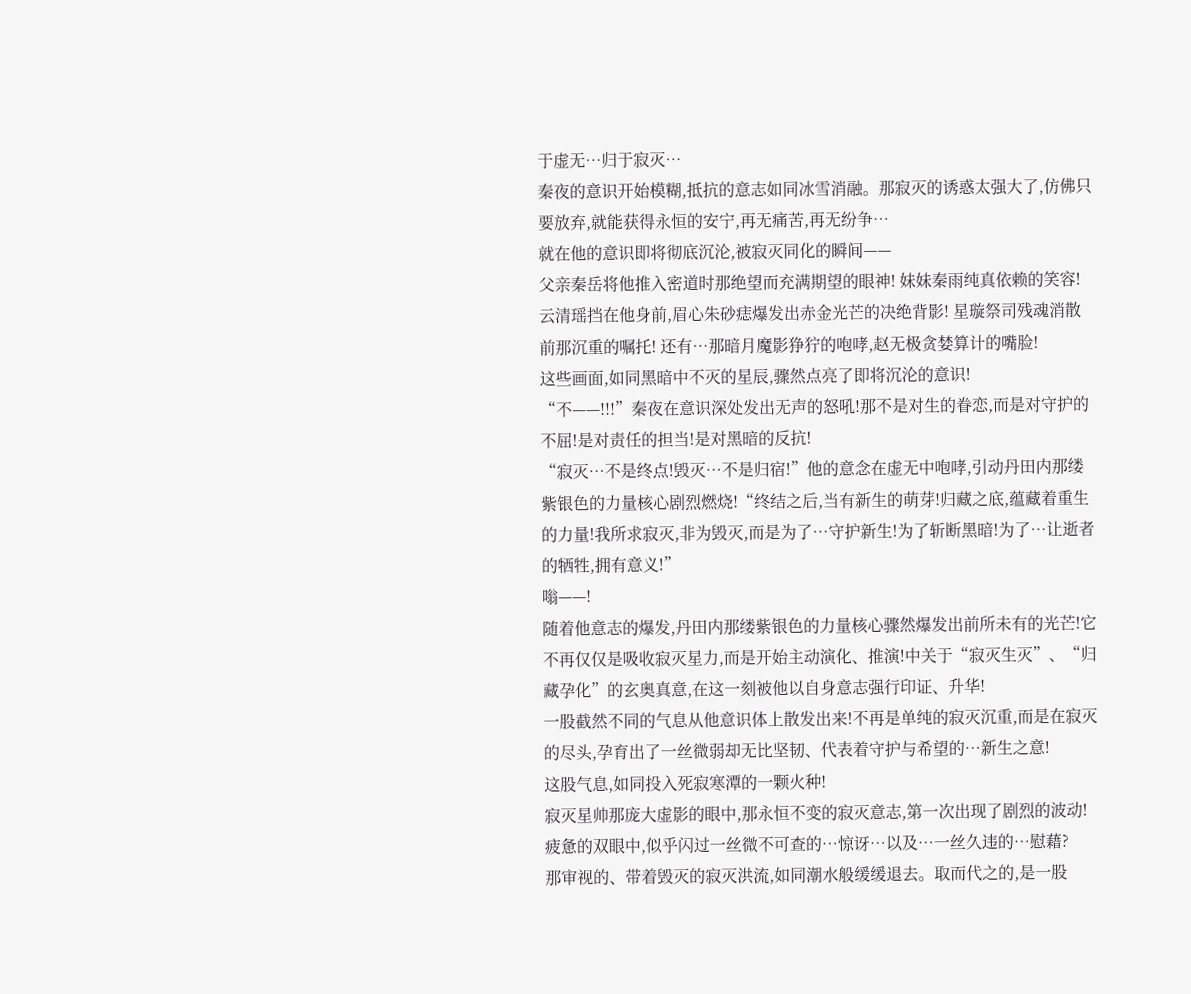于虚无…归于寂灭…
秦夜的意识开始模糊,抵抗的意志如同冰雪消融。那寂灭的诱惑太强大了,仿佛只要放弃,就能获得永恒的安宁,再无痛苦,再无纷争…
就在他的意识即将彻底沉沦,被寂灭同化的瞬间——
父亲秦岳将他推入密道时那绝望而充满期望的眼神! 妹妹秦雨纯真依赖的笑容! 云清瑶挡在他身前,眉心朱砂痣爆发出赤金光芒的决绝背影! 星璇祭司残魂消散前那沉重的嘱托! 还有…那暗月魔影狰狞的咆哮,赵无极贪婪算计的嘴脸!
这些画面,如同黑暗中不灭的星辰,骤然点亮了即将沉沦的意识!
“不——!!!”秦夜在意识深处发出无声的怒吼!那不是对生的眷恋,而是对守护的不屈!是对责任的担当!是对黑暗的反抗!
“寂灭…不是终点!毁灭…不是归宿!”他的意念在虚无中咆哮,引动丹田内那缕紫银色的力量核心剧烈燃烧!“终结之后,当有新生的萌芽!归藏之底,蕴藏着重生的力量!我所求寂灭,非为毁灭,而是为了…守护新生!为了斩断黑暗!为了…让逝者的牺牲,拥有意义!”
嗡——!
随着他意志的爆发,丹田内那缕紫银色的力量核心骤然爆发出前所未有的光芒!它不再仅仅是吸收寂灭星力,而是开始主动演化、推演!中关于“寂灭生灭”、“归藏孕化”的玄奥真意,在这一刻被他以自身意志强行印证、升华!
一股截然不同的气息从他意识体上散发出来!不再是单纯的寂灭沉重,而是在寂灭的尽头,孕育出了一丝微弱却无比坚韧、代表着守护与希望的…新生之意!
这股气息,如同投入死寂寒潭的一颗火种!
寂灭星帅那庞大虚影的眼中,那永恒不变的寂灭意志,第一次出现了剧烈的波动!疲惫的双眼中,似乎闪过一丝微不可查的…惊讶…以及…一丝久违的…慰藉?
那审视的、带着毁灭的寂灭洪流,如同潮水般缓缓退去。取而代之的,是一股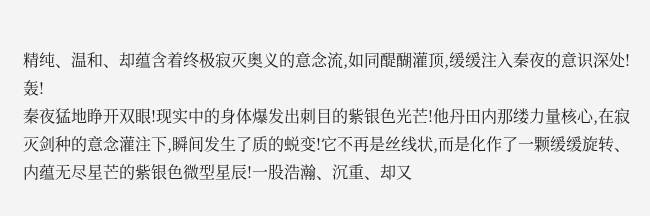精纯、温和、却蕴含着终极寂灭奥义的意念流,如同醍醐灌顶,缓缓注入秦夜的意识深处!
轰!
秦夜猛地睁开双眼!现实中的身体爆发出刺目的紫银色光芒!他丹田内那缕力量核心,在寂灭剑种的意念灌注下,瞬间发生了质的蜕变!它不再是丝线状,而是化作了一颗缓缓旋转、内蕴无尽星芒的紫银色微型星辰!一股浩瀚、沉重、却又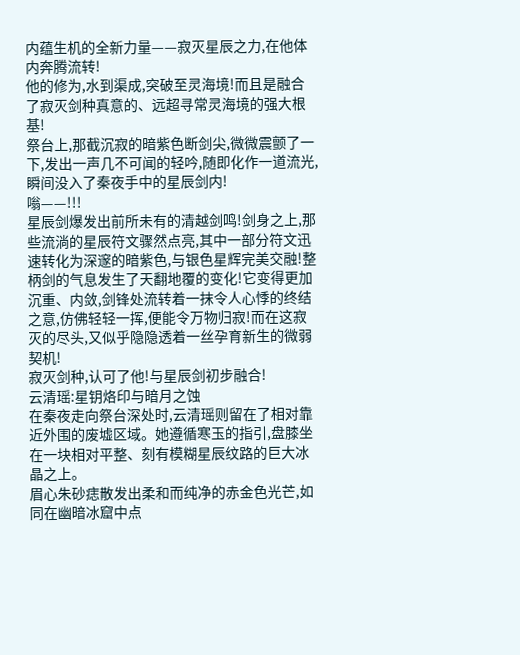内蕴生机的全新力量——寂灭星辰之力,在他体内奔腾流转!
他的修为,水到渠成,突破至灵海境!而且是融合了寂灭剑种真意的、远超寻常灵海境的强大根基!
祭台上,那截沉寂的暗紫色断剑尖,微微震颤了一下,发出一声几不可闻的轻吟,随即化作一道流光,瞬间没入了秦夜手中的星辰剑内!
嗡——!!!
星辰剑爆发出前所未有的清越剑鸣!剑身之上,那些流淌的星辰符文骤然点亮,其中一部分符文迅速转化为深邃的暗紫色,与银色星辉完美交融!整柄剑的气息发生了天翻地覆的变化!它变得更加沉重、内敛,剑锋处流转着一抹令人心悸的终结之意,仿佛轻轻一挥,便能令万物归寂!而在这寂灭的尽头,又似乎隐隐透着一丝孕育新生的微弱契机!
寂灭剑种,认可了他!与星辰剑初步融合!
云清瑶:星钥烙印与暗月之蚀
在秦夜走向祭台深处时,云清瑶则留在了相对靠近外围的废墟区域。她遵循寒玉的指引,盘膝坐在一块相对平整、刻有模糊星辰纹路的巨大冰晶之上。
眉心朱砂痣散发出柔和而纯净的赤金色光芒,如同在幽暗冰窟中点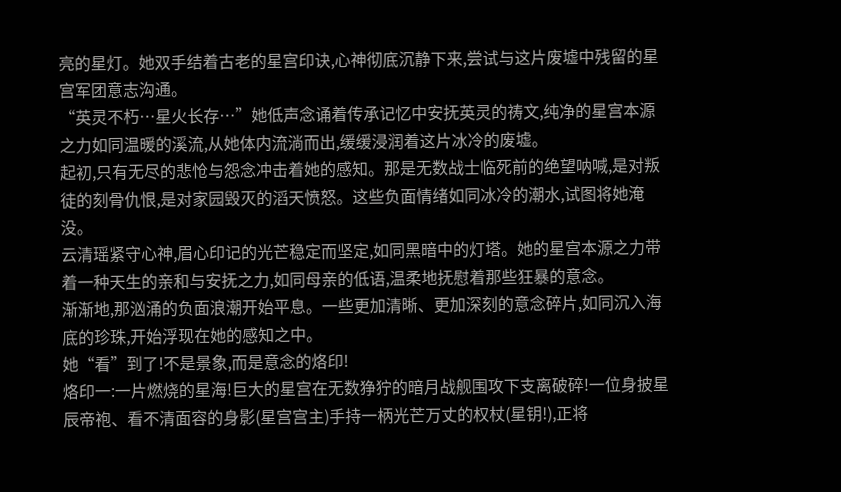亮的星灯。她双手结着古老的星宫印诀,心神彻底沉静下来,尝试与这片废墟中残留的星宫军团意志沟通。
“英灵不朽…星火长存…”她低声念诵着传承记忆中安抚英灵的祷文,纯净的星宫本源之力如同温暖的溪流,从她体内流淌而出,缓缓浸润着这片冰冷的废墟。
起初,只有无尽的悲怆与怨念冲击着她的感知。那是无数战士临死前的绝望呐喊,是对叛徒的刻骨仇恨,是对家园毁灭的滔天愤怒。这些负面情绪如同冰冷的潮水,试图将她淹没。
云清瑶紧守心神,眉心印记的光芒稳定而坚定,如同黑暗中的灯塔。她的星宫本源之力带着一种天生的亲和与安抚之力,如同母亲的低语,温柔地抚慰着那些狂暴的意念。
渐渐地,那汹涌的负面浪潮开始平息。一些更加清晰、更加深刻的意念碎片,如同沉入海底的珍珠,开始浮现在她的感知之中。
她“看”到了!不是景象,而是意念的烙印!
烙印一:一片燃烧的星海!巨大的星宫在无数狰狞的暗月战舰围攻下支离破碎!一位身披星辰帝袍、看不清面容的身影(星宫宫主)手持一柄光芒万丈的权杖(星钥!),正将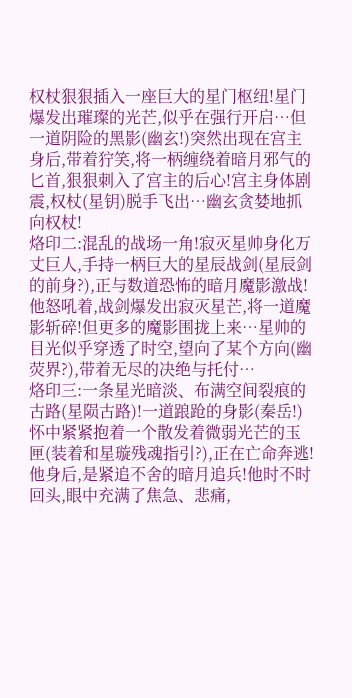权杖狠狠插入一座巨大的星门枢纽!星门爆发出璀璨的光芒,似乎在强行开启…但一道阴险的黑影(幽玄!)突然出现在宫主身后,带着狞笑,将一柄缠绕着暗月邪气的匕首,狠狠刺入了宫主的后心!宫主身体剧震,权杖(星钥)脱手飞出…幽玄贪婪地抓向权杖!
烙印二:混乱的战场一角!寂灭星帅身化万丈巨人,手持一柄巨大的星辰战剑(星辰剑的前身?),正与数道恐怖的暗月魔影激战!他怒吼着,战剑爆发出寂灭星芒,将一道魔影斩碎!但更多的魔影围拢上来…星帅的目光似乎穿透了时空,望向了某个方向(幽荧界?),带着无尽的决绝与托付…
烙印三:一条星光暗淡、布满空间裂痕的古路(星陨古路)!一道踉跄的身影(秦岳!)怀中紧紧抱着一个散发着微弱光芒的玉匣(装着和星璇残魂指引?),正在亡命奔逃!他身后,是紧追不舍的暗月追兵!他时不时回头,眼中充满了焦急、悲痛,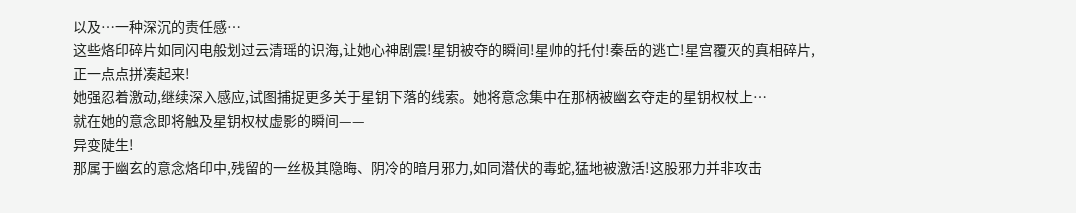以及…一种深沉的责任感…
这些烙印碎片如同闪电般划过云清瑶的识海,让她心神剧震!星钥被夺的瞬间!星帅的托付!秦岳的逃亡!星宫覆灭的真相碎片,正一点点拼凑起来!
她强忍着激动,继续深入感应,试图捕捉更多关于星钥下落的线索。她将意念集中在那柄被幽玄夺走的星钥权杖上…
就在她的意念即将触及星钥权杖虚影的瞬间——
异变陡生!
那属于幽玄的意念烙印中,残留的一丝极其隐晦、阴冷的暗月邪力,如同潜伏的毒蛇,猛地被激活!这股邪力并非攻击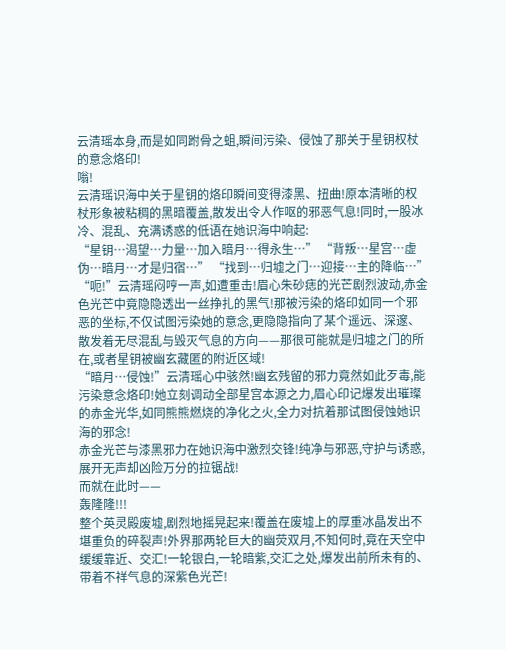云清瑶本身,而是如同跗骨之蛆,瞬间污染、侵蚀了那关于星钥权杖的意念烙印!
嗡!
云清瑶识海中关于星钥的烙印瞬间变得漆黑、扭曲!原本清晰的权杖形象被粘稠的黑暗覆盖,散发出令人作呕的邪恶气息!同时,一股冰冷、混乱、充满诱惑的低语在她识海中响起:
“星钥…渴望…力量…加入暗月…得永生…” “背叛…星宫…虚伪…暗月…才是归宿…” “找到…归墟之门…迎接…主的降临…”
“呃!”云清瑶闷哼一声,如遭重击!眉心朱砂痣的光芒剧烈波动,赤金色光芒中竟隐隐透出一丝挣扎的黑气!那被污染的烙印如同一个邪恶的坐标,不仅试图污染她的意念,更隐隐指向了某个遥远、深邃、散发着无尽混乱与毁灭气息的方向——那很可能就是归墟之门的所在,或者星钥被幽玄藏匿的附近区域!
“暗月…侵蚀!”云清瑶心中骇然!幽玄残留的邪力竟然如此歹毒,能污染意念烙印!她立刻调动全部星宫本源之力,眉心印记爆发出璀璨的赤金光华,如同熊熊燃烧的净化之火,全力对抗着那试图侵蚀她识海的邪念!
赤金光芒与漆黑邪力在她识海中激烈交锋!纯净与邪恶,守护与诱惑,展开无声却凶险万分的拉锯战!
而就在此时——
轰隆隆!!!
整个英灵殿废墟,剧烈地摇晃起来!覆盖在废墟上的厚重冰晶发出不堪重负的碎裂声!外界那两轮巨大的幽荧双月,不知何时,竟在天空中缓缓靠近、交汇!一轮银白,一轮暗紫,交汇之处,爆发出前所未有的、带着不祥气息的深紫色光芒!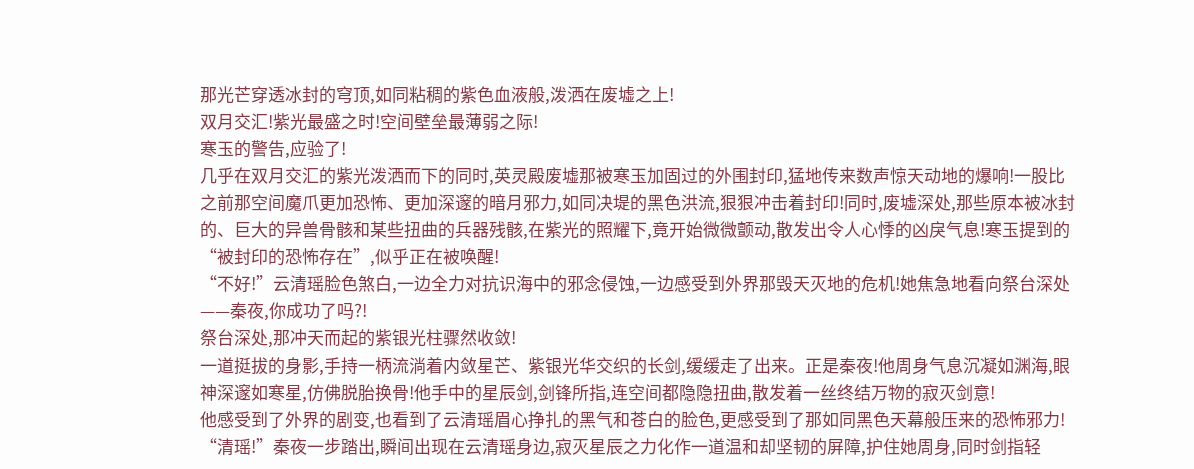那光芒穿透冰封的穹顶,如同粘稠的紫色血液般,泼洒在废墟之上!
双月交汇!紫光最盛之时!空间壁垒最薄弱之际!
寒玉的警告,应验了!
几乎在双月交汇的紫光泼洒而下的同时,英灵殿废墟那被寒玉加固过的外围封印,猛地传来数声惊天动地的爆响!一股比之前那空间魔爪更加恐怖、更加深邃的暗月邪力,如同决堤的黑色洪流,狠狠冲击着封印!同时,废墟深处,那些原本被冰封的、巨大的异兽骨骸和某些扭曲的兵器残骸,在紫光的照耀下,竟开始微微颤动,散发出令人心悸的凶戾气息!寒玉提到的“被封印的恐怖存在”,似乎正在被唤醒!
“不好!”云清瑶脸色煞白,一边全力对抗识海中的邪念侵蚀,一边感受到外界那毁天灭地的危机!她焦急地看向祭台深处——秦夜,你成功了吗?!
祭台深处,那冲天而起的紫银光柱骤然收敛!
一道挺拔的身影,手持一柄流淌着内敛星芒、紫银光华交织的长剑,缓缓走了出来。正是秦夜!他周身气息沉凝如渊海,眼神深邃如寒星,仿佛脱胎换骨!他手中的星辰剑,剑锋所指,连空间都隐隐扭曲,散发着一丝终结万物的寂灭剑意!
他感受到了外界的剧变,也看到了云清瑶眉心挣扎的黑气和苍白的脸色,更感受到了那如同黑色天幕般压来的恐怖邪力!
“清瑶!”秦夜一步踏出,瞬间出现在云清瑶身边,寂灭星辰之力化作一道温和却坚韧的屏障,护住她周身,同时剑指轻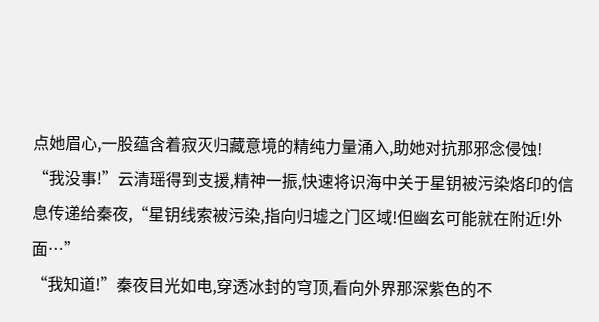点她眉心,一股蕴含着寂灭归藏意境的精纯力量涌入,助她对抗那邪念侵蚀!
“我没事!”云清瑶得到支援,精神一振,快速将识海中关于星钥被污染烙印的信息传递给秦夜,“星钥线索被污染,指向归墟之门区域!但幽玄可能就在附近!外面…”
“我知道!”秦夜目光如电,穿透冰封的穹顶,看向外界那深紫色的不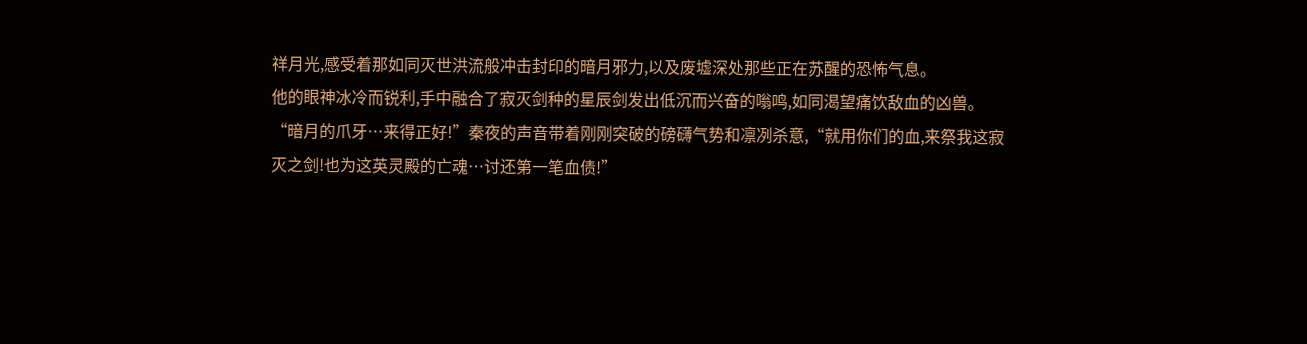祥月光,感受着那如同灭世洪流般冲击封印的暗月邪力,以及废墟深处那些正在苏醒的恐怖气息。
他的眼神冰冷而锐利,手中融合了寂灭剑种的星辰剑发出低沉而兴奋的嗡鸣,如同渴望痛饮敌血的凶兽。
“暗月的爪牙…来得正好!”秦夜的声音带着刚刚突破的磅礴气势和凛冽杀意,“就用你们的血,来祭我这寂灭之剑!也为这英灵殿的亡魂…讨还第一笔血债!”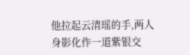他拉起云清瑶的手,两人身影化作一道紫银交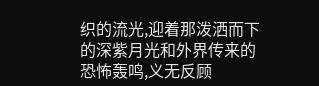织的流光,迎着那泼洒而下的深紫月光和外界传来的恐怖轰鸣,义无反顾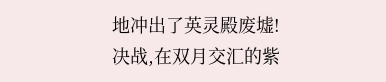地冲出了英灵殿废墟!
决战,在双月交汇的紫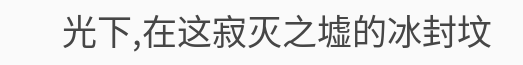光下,在这寂灭之墟的冰封坟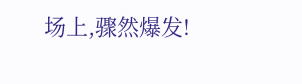场上,骤然爆发!